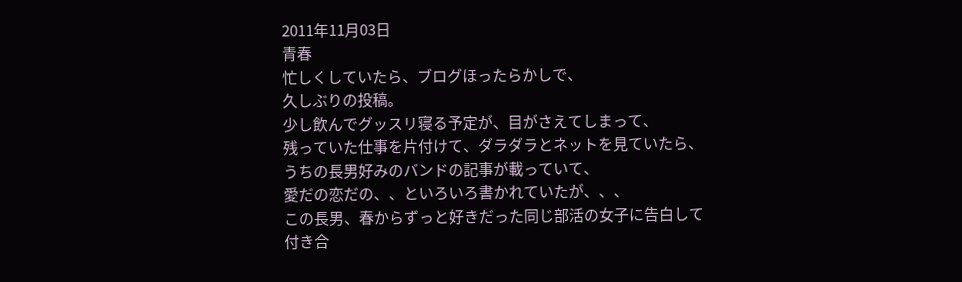2011年11月03日
青春
忙しくしていたら、ブログほったらかしで、
久しぶりの投稿。
少し飲んでグッスリ寝る予定が、目がさえてしまって、
残っていた仕事を片付けて、ダラダラとネットを見ていたら、
うちの長男好みのバンドの記事が載っていて、
愛だの恋だの、、といろいろ書かれていたが、、、
この長男、春からずっと好きだった同じ部活の女子に告白して
付き合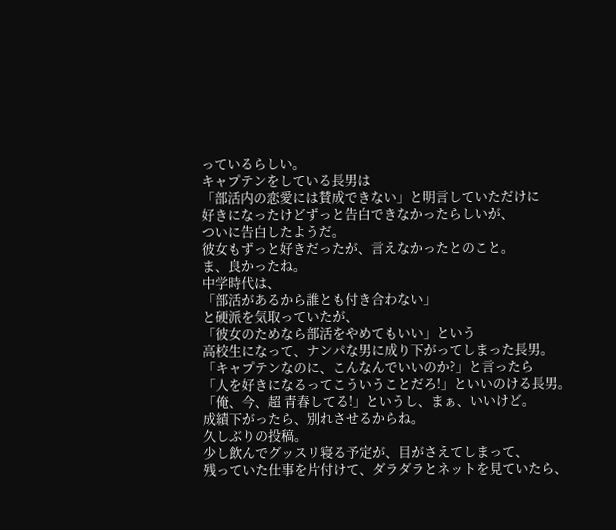っているらしい。
キャプテンをしている長男は
「部活内の恋愛には賛成できない」と明言していただけに
好きになったけどずっと告白できなかったらしいが、
ついに告白したようだ。
彼女もずっと好きだったが、言えなかったとのこと。
ま、良かったね。
中学時代は、
「部活があるから誰とも付き合わない」
と硬派を気取っていたが、
「彼女のためなら部活をやめてもいい」という
高校生になって、ナンパな男に成り下がってしまった長男。
「キャプテンなのに、こんなんでいいのか?」と言ったら
「人を好きになるってこういうことだろ!」といいのける長男。
「俺、今、超 青春してる!」というし、まぁ、いいけど。
成績下がったら、別れさせるからね。
久しぶりの投稿。
少し飲んでグッスリ寝る予定が、目がさえてしまって、
残っていた仕事を片付けて、ダラダラとネットを見ていたら、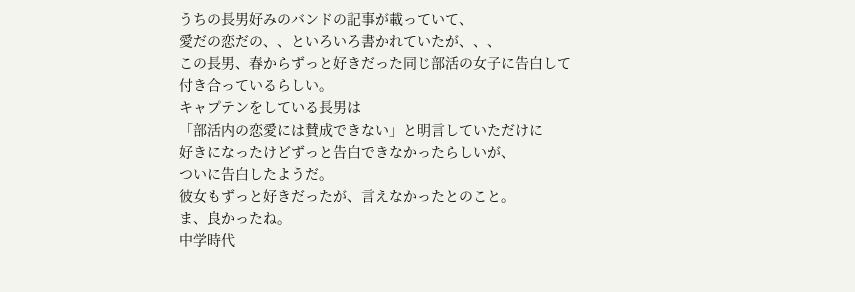うちの長男好みのバンドの記事が載っていて、
愛だの恋だの、、といろいろ書かれていたが、、、
この長男、春からずっと好きだった同じ部活の女子に告白して
付き合っているらしい。
キャプテンをしている長男は
「部活内の恋愛には賛成できない」と明言していただけに
好きになったけどずっと告白できなかったらしいが、
ついに告白したようだ。
彼女もずっと好きだったが、言えなかったとのこと。
ま、良かったね。
中学時代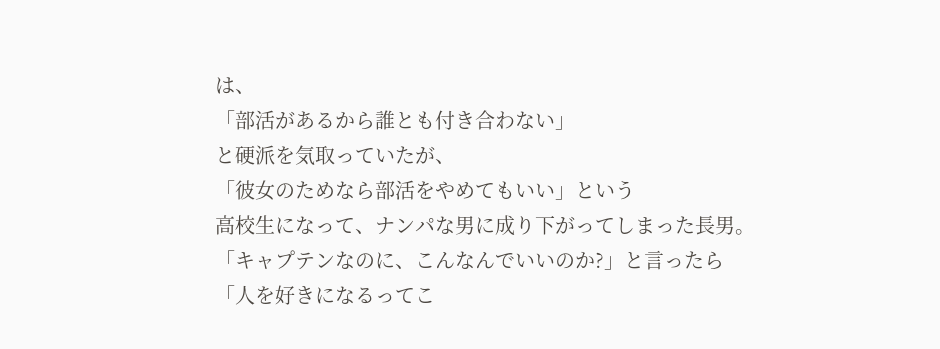は、
「部活があるから誰とも付き合わない」
と硬派を気取っていたが、
「彼女のためなら部活をやめてもいい」という
高校生になって、ナンパな男に成り下がってしまった長男。
「キャプテンなのに、こんなんでいいのか?」と言ったら
「人を好きになるってこ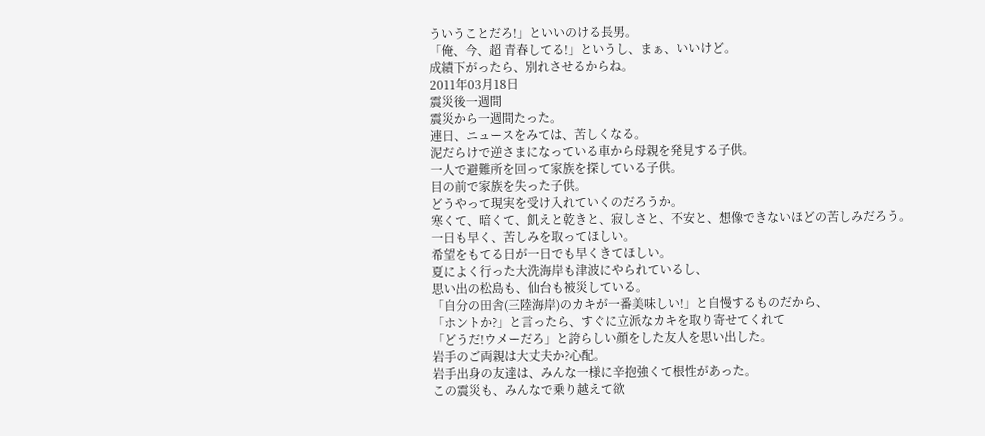ういうことだろ!」といいのける長男。
「俺、今、超 青春してる!」というし、まぁ、いいけど。
成績下がったら、別れさせるからね。
2011年03月18日
震災後一週間
震災から一週間たった。
連日、ニュースをみては、苦しくなる。
泥だらけで逆さまになっている車から母親を発見する子供。
一人で避難所を回って家族を探している子供。
目の前で家族を失った子供。
どうやって現実を受け入れていくのだろうか。
寒くて、暗くて、飢えと乾きと、寂しさと、不安と、想像できないほどの苦しみだろう。
一日も早く、苦しみを取ってほしい。
希望をもてる日が一日でも早くきてほしい。
夏によく行った大洗海岸も津波にやられているし、
思い出の松島も、仙台も被災している。
「自分の田舎(三陸海岸)のカキが一番美味しい!」と自慢するものだから、
「ホントか?」と言ったら、すぐに立派なカキを取り寄せてくれて
「どうだ!ウメーだろ」と誇らしい顔をした友人を思い出した。
岩手のご両親は大丈夫か?心配。
岩手出身の友達は、みんな一様に辛抱強くて根性があった。
この震災も、みんなで乗り越えて欲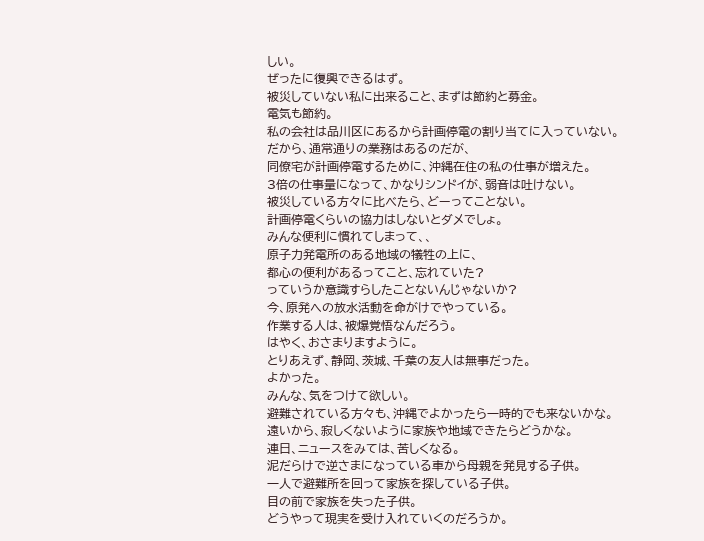しい。
ぜったに復興できるはず。
被災していない私に出来ること、まずは節約と募金。
電気も節約。
私の会社は品川区にあるから計画停電の割り当てに入っていない。
だから、通常通りの業務はあるのだが、
同僚宅が計画停電するために、沖縄在住の私の仕事が増えた。
3倍の仕事量になって、かなりシンドイが、弱音は吐けない。
被災している方々に比べたら、どーってことない。
計画停電くらいの協力はしないとダメでしょ。
みんな便利に慣れてしまって、、
原子力発電所のある地域の犠牲の上に、
都心の便利があるってこと、忘れていた?
っていうか意識すらしたことないんじゃないか?
今、原発への放水活動を命がけでやっている。
作業する人は、被爆覚悟なんだろう。
はやく、おさまりますように。
とりあえず、静岡、茨城、千葉の友人は無事だった。
よかった。
みんな、気をつけて欲しい。
避難されている方々も、沖縄でよかったら一時的でも来ないかな。
遠いから、寂しくないように家族や地域できたらどうかな。
連日、ニュースをみては、苦しくなる。
泥だらけで逆さまになっている車から母親を発見する子供。
一人で避難所を回って家族を探している子供。
目の前で家族を失った子供。
どうやって現実を受け入れていくのだろうか。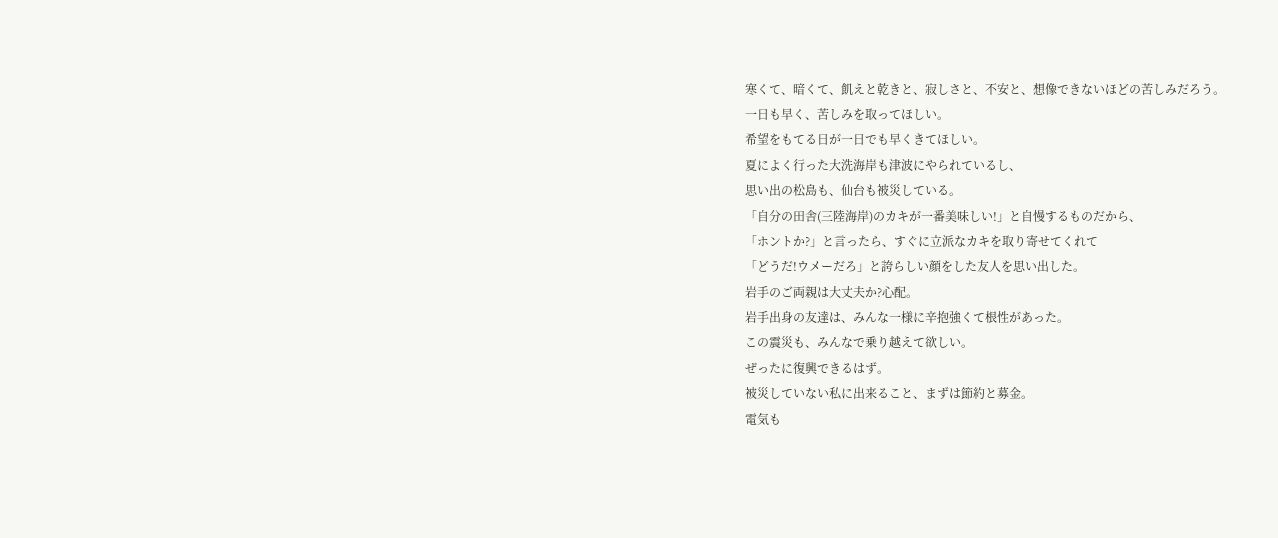寒くて、暗くて、飢えと乾きと、寂しさと、不安と、想像できないほどの苦しみだろう。
一日も早く、苦しみを取ってほしい。
希望をもてる日が一日でも早くきてほしい。
夏によく行った大洗海岸も津波にやられているし、
思い出の松島も、仙台も被災している。
「自分の田舎(三陸海岸)のカキが一番美味しい!」と自慢するものだから、
「ホントか?」と言ったら、すぐに立派なカキを取り寄せてくれて
「どうだ!ウメーだろ」と誇らしい顔をした友人を思い出した。
岩手のご両親は大丈夫か?心配。
岩手出身の友達は、みんな一様に辛抱強くて根性があった。
この震災も、みんなで乗り越えて欲しい。
ぜったに復興できるはず。
被災していない私に出来ること、まずは節約と募金。
電気も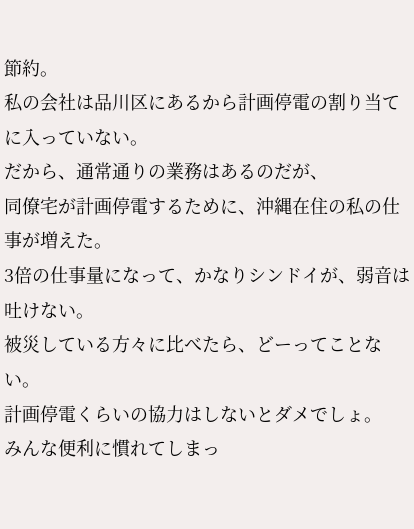節約。
私の会社は品川区にあるから計画停電の割り当てに入っていない。
だから、通常通りの業務はあるのだが、
同僚宅が計画停電するために、沖縄在住の私の仕事が増えた。
3倍の仕事量になって、かなりシンドイが、弱音は吐けない。
被災している方々に比べたら、どーってことない。
計画停電くらいの協力はしないとダメでしょ。
みんな便利に慣れてしまっ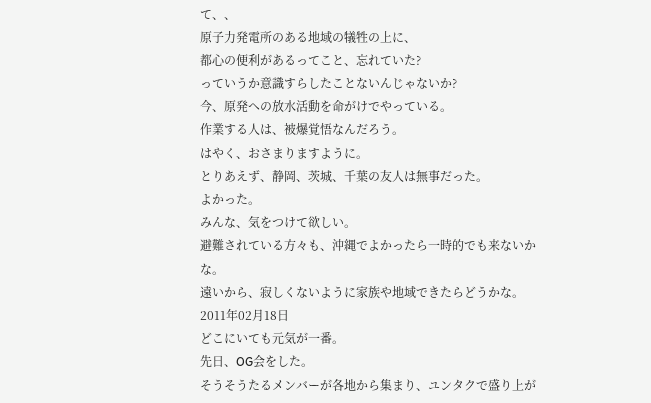て、、
原子力発電所のある地域の犠牲の上に、
都心の便利があるってこと、忘れていた?
っていうか意識すらしたことないんじゃないか?
今、原発への放水活動を命がけでやっている。
作業する人は、被爆覚悟なんだろう。
はやく、おさまりますように。
とりあえず、静岡、茨城、千葉の友人は無事だった。
よかった。
みんな、気をつけて欲しい。
避難されている方々も、沖縄でよかったら一時的でも来ないかな。
遠いから、寂しくないように家族や地域できたらどうかな。
2011年02月18日
どこにいても元気が一番。
先日、OG会をした。
そうそうたるメンバーが各地から集まり、ユンタクで盛り上が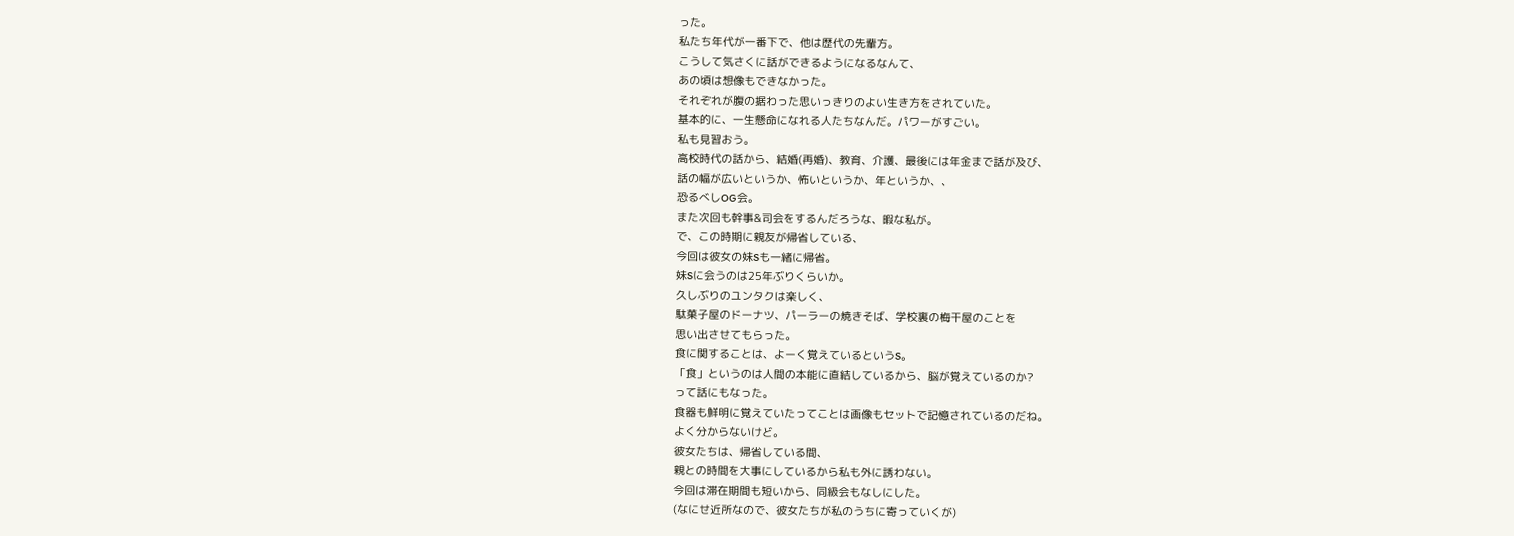った。
私たち年代が一番下で、他は歴代の先輩方。
こうして気さくに話ができるようになるなんて、
あの頃は想像もできなかった。
それぞれが腹の据わった思いっきりのよい生き方をされていた。
基本的に、一生懸命になれる人たちなんだ。パワーがすごい。
私も見習おう。
高校時代の話から、結婚(再婚)、教育、介護、最後には年金まで話が及び、
話の幅が広いというか、怖いというか、年というか、、
恐るべしOG会。
また次回も幹事&司会をするんだろうな、暇な私が。
で、この時期に親友が帰省している、
今回は彼女の妹Sも一緒に帰省。
妹Sに会うのは25年ぶりくらいか。
久しぶりのユンタクは楽しく、
駄菓子屋のドーナツ、パーラーの焼きそば、学校裏の梅干屋のことを
思い出させてもらった。
食に関することは、よーく覚えているというS。
「食」というのは人間の本能に直結しているから、脳が覚えているのか?
って話にもなった。
食器も鮮明に覚えていたってことは画像もセットで記憶されているのだね。
よく分からないけど。
彼女たちは、帰省している間、
親との時間を大事にしているから私も外に誘わない。
今回は滞在期間も短いから、同級会もなしにした。
(なにせ近所なので、彼女たちが私のうちに寄っていくが)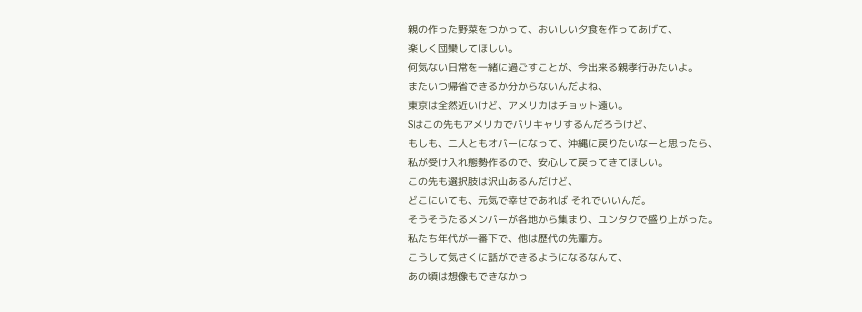親の作った野菜をつかって、おいしい夕食を作ってあげて、
楽しく団欒してほしい。
何気ない日常を一緒に過ごすことが、今出来る親孝行みたいよ。
またいつ帰省できるか分からないんだよね、
東京は全然近いけど、アメリカはチョット遠い。
Sはこの先もアメリカでバリキャリするんだろうけど、
もしも、二人ともオバーになって、沖縄に戻りたいなーと思ったら、
私が受け入れ態勢作るので、安心して戻ってきてほしい。
この先も選択肢は沢山あるんだけど、
どこにいても、元気で幸せであれば それでいいんだ。
そうそうたるメンバーが各地から集まり、ユンタクで盛り上がった。
私たち年代が一番下で、他は歴代の先輩方。
こうして気さくに話ができるようになるなんて、
あの頃は想像もできなかっ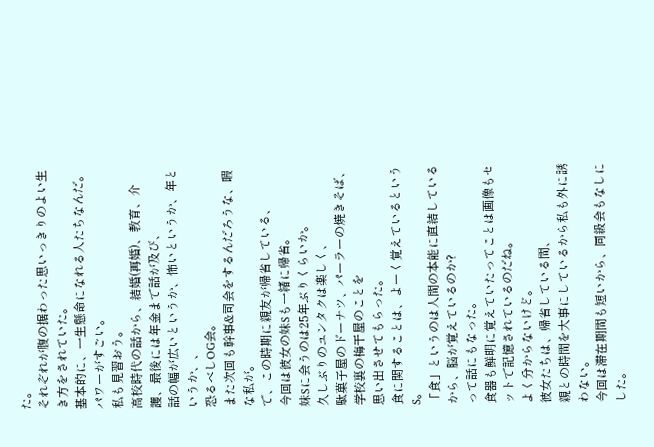た。
それぞれが腹の据わった思いっきりのよい生き方をされていた。
基本的に、一生懸命になれる人たちなんだ。パワーがすごい。
私も見習おう。
高校時代の話から、結婚(再婚)、教育、介護、最後には年金まで話が及び、
話の幅が広いというか、怖いというか、年というか、、
恐るべしOG会。
また次回も幹事&司会をするんだろうな、暇な私が。
で、この時期に親友が帰省している、
今回は彼女の妹Sも一緒に帰省。
妹Sに会うのは25年ぶりくらいか。
久しぶりのユンタクは楽しく、
駄菓子屋のドーナツ、パーラーの焼きそば、学校裏の梅干屋のことを
思い出させてもらった。
食に関することは、よーく覚えているというS。
「食」というのは人間の本能に直結しているから、脳が覚えているのか?
って話にもなった。
食器も鮮明に覚えていたってことは画像もセットで記憶されているのだね。
よく分からないけど。
彼女たちは、帰省している間、
親との時間を大事にしているから私も外に誘わない。
今回は滞在期間も短いから、同級会もなしにした。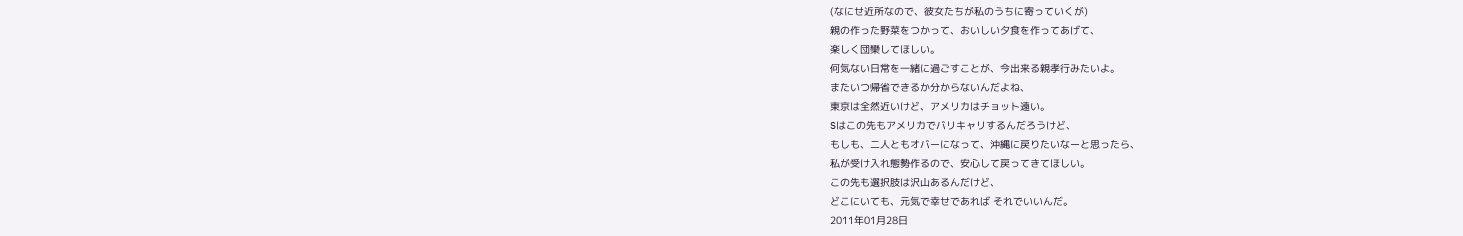(なにせ近所なので、彼女たちが私のうちに寄っていくが)
親の作った野菜をつかって、おいしい夕食を作ってあげて、
楽しく団欒してほしい。
何気ない日常を一緒に過ごすことが、今出来る親孝行みたいよ。
またいつ帰省できるか分からないんだよね、
東京は全然近いけど、アメリカはチョット遠い。
Sはこの先もアメリカでバリキャリするんだろうけど、
もしも、二人ともオバーになって、沖縄に戻りたいなーと思ったら、
私が受け入れ態勢作るので、安心して戻ってきてほしい。
この先も選択肢は沢山あるんだけど、
どこにいても、元気で幸せであれば それでいいんだ。
2011年01月28日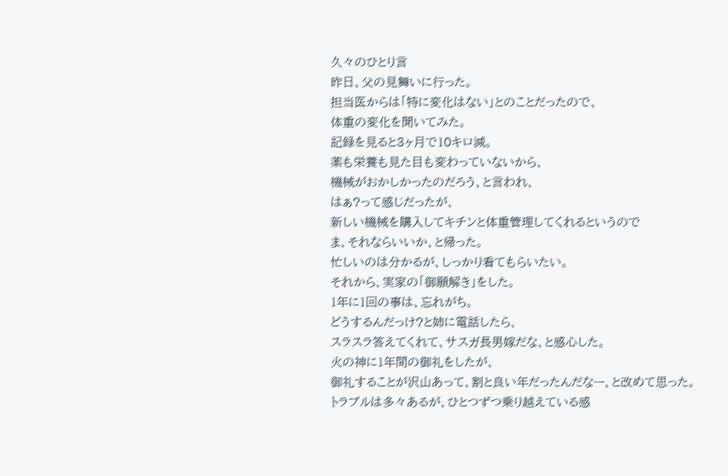久々のひとり言
昨日、父の見舞いに行った。
担当医からは「特に変化はない」とのことだったので、
体重の変化を聞いてみた。
記録を見ると3ヶ月で10キロ減。
薬も栄養も見た目も変わっていないから、
機械がおかしかったのだろう、と言われ、
はぁ?って感じだったが、
新しい機械を購入してキチンと体重管理してくれるというので
ま、それならいいか、と帰った。
忙しいのは分かるが、しっかり看てもらいたい。
それから、実家の「御願解き」をした。
1年に1回の事は、忘れがち。
どうするんだっけ?と姉に電話したら、
スラスラ答えてくれて、サスガ長男嫁だな、と感心した。
火の神に1年間の御礼をしたが、
御礼することが沢山あって、割と良い年だったんだなー、と改めて思った。
トラブルは多々あるが、ひとつずつ乗り越えている感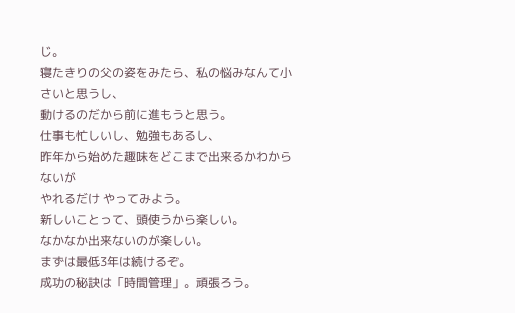じ。
寝たきりの父の姿をみたら、私の悩みなんて小さいと思うし、
動けるのだから前に進もうと思う。
仕事も忙しいし、勉強もあるし、
昨年から始めた趣味をどこまで出来るかわからないが
やれるだけ やってみよう。
新しいことって、頭使うから楽しい。
なかなか出来ないのが楽しい。
まずは最低3年は続けるぞ。
成功の秘訣は「時間管理」。頑張ろう。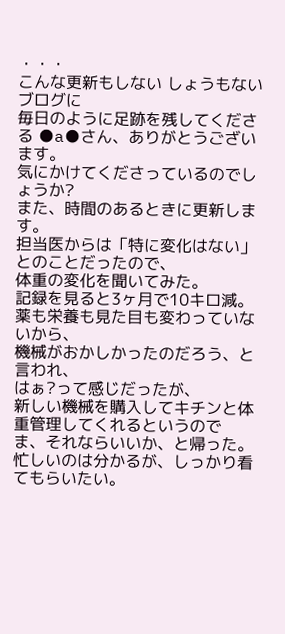・・・
こんな更新もしない しょうもないブログに
毎日のように足跡を残してくださる ●a●さん、ありがとうございます。
気にかけてくださっているのでしょうか?
また、時間のあるときに更新します。
担当医からは「特に変化はない」とのことだったので、
体重の変化を聞いてみた。
記録を見ると3ヶ月で10キロ減。
薬も栄養も見た目も変わっていないから、
機械がおかしかったのだろう、と言われ、
はぁ?って感じだったが、
新しい機械を購入してキチンと体重管理してくれるというので
ま、それならいいか、と帰った。
忙しいのは分かるが、しっかり看てもらいたい。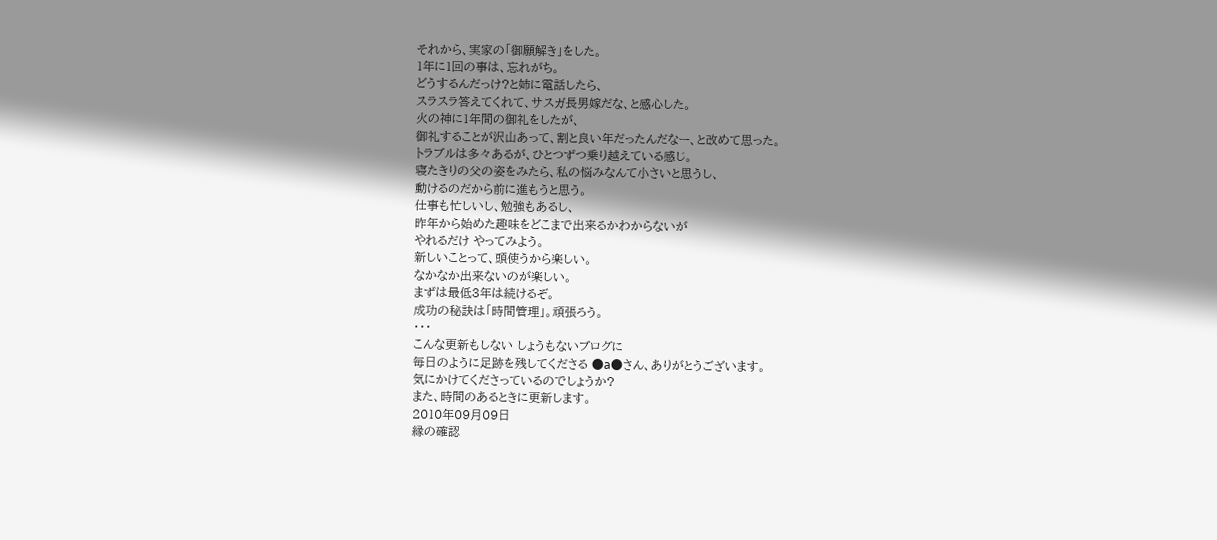それから、実家の「御願解き」をした。
1年に1回の事は、忘れがち。
どうするんだっけ?と姉に電話したら、
スラスラ答えてくれて、サスガ長男嫁だな、と感心した。
火の神に1年間の御礼をしたが、
御礼することが沢山あって、割と良い年だったんだなー、と改めて思った。
トラブルは多々あるが、ひとつずつ乗り越えている感じ。
寝たきりの父の姿をみたら、私の悩みなんて小さいと思うし、
動けるのだから前に進もうと思う。
仕事も忙しいし、勉強もあるし、
昨年から始めた趣味をどこまで出来るかわからないが
やれるだけ やってみよう。
新しいことって、頭使うから楽しい。
なかなか出来ないのが楽しい。
まずは最低3年は続けるぞ。
成功の秘訣は「時間管理」。頑張ろう。
・・・
こんな更新もしない しょうもないブログに
毎日のように足跡を残してくださる ●a●さん、ありがとうございます。
気にかけてくださっているのでしょうか?
また、時間のあるときに更新します。
2010年09月09日
縁の確認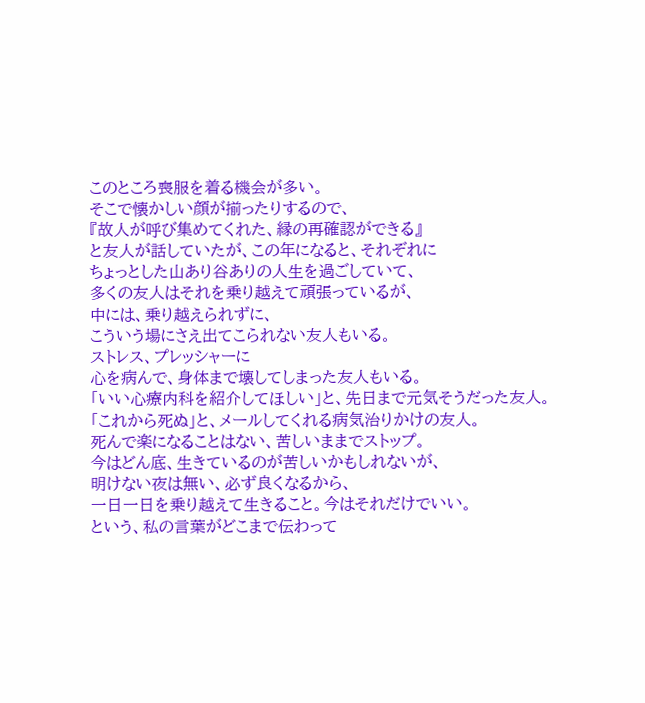このところ喪服を着る機会が多い。
そこで懐かしい顔が揃ったりするので、
『故人が呼び集めてくれた、縁の再確認ができる』
と友人が話していたが、この年になると、それぞれに
ちょっとした山あり谷ありの人生を過ごしていて、
多くの友人はそれを乗り越えて頑張っているが、
中には、乗り越えられずに、
こういう場にさえ出てこられない友人もいる。
ストレス、プレッシャーに
心を病んで、身体まで壊してしまった友人もいる。
「いい心療内科を紹介してほしい」と、先日まで元気そうだった友人。
「これから死ぬ」と、メールしてくれる病気治りかけの友人。
死んで楽になることはない、苦しいままでストップ。
今はどん底、生きているのが苦しいかもしれないが、
明けない夜は無い、必ず良くなるから、
一日一日を乗り越えて生きること。今はそれだけでいい。
という、私の言葉がどこまで伝わって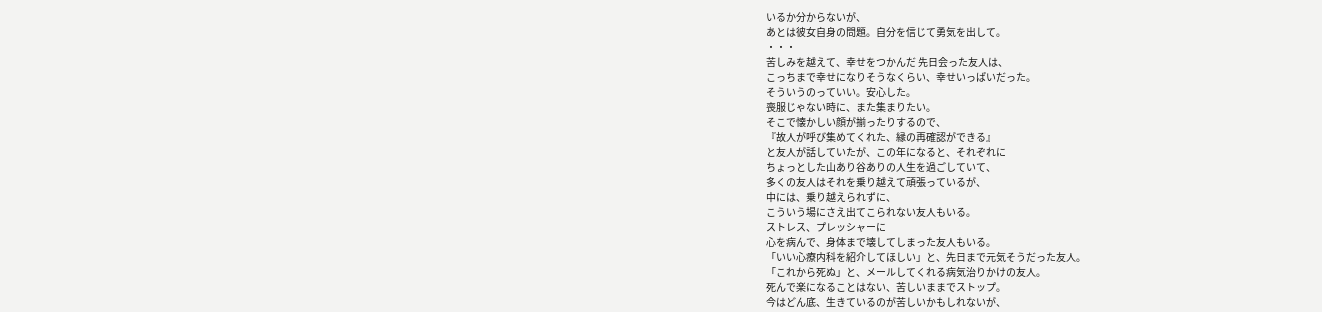いるか分からないが、
あとは彼女自身の問題。自分を信じて勇気を出して。
・・・
苦しみを越えて、幸せをつかんだ 先日会った友人は、
こっちまで幸せになりそうなくらい、幸せいっぱいだった。
そういうのっていい。安心した。
喪服じゃない時に、また集まりたい。
そこで懐かしい顔が揃ったりするので、
『故人が呼び集めてくれた、縁の再確認ができる』
と友人が話していたが、この年になると、それぞれに
ちょっとした山あり谷ありの人生を過ごしていて、
多くの友人はそれを乗り越えて頑張っているが、
中には、乗り越えられずに、
こういう場にさえ出てこられない友人もいる。
ストレス、プレッシャーに
心を病んで、身体まで壊してしまった友人もいる。
「いい心療内科を紹介してほしい」と、先日まで元気そうだった友人。
「これから死ぬ」と、メールしてくれる病気治りかけの友人。
死んで楽になることはない、苦しいままでストップ。
今はどん底、生きているのが苦しいかもしれないが、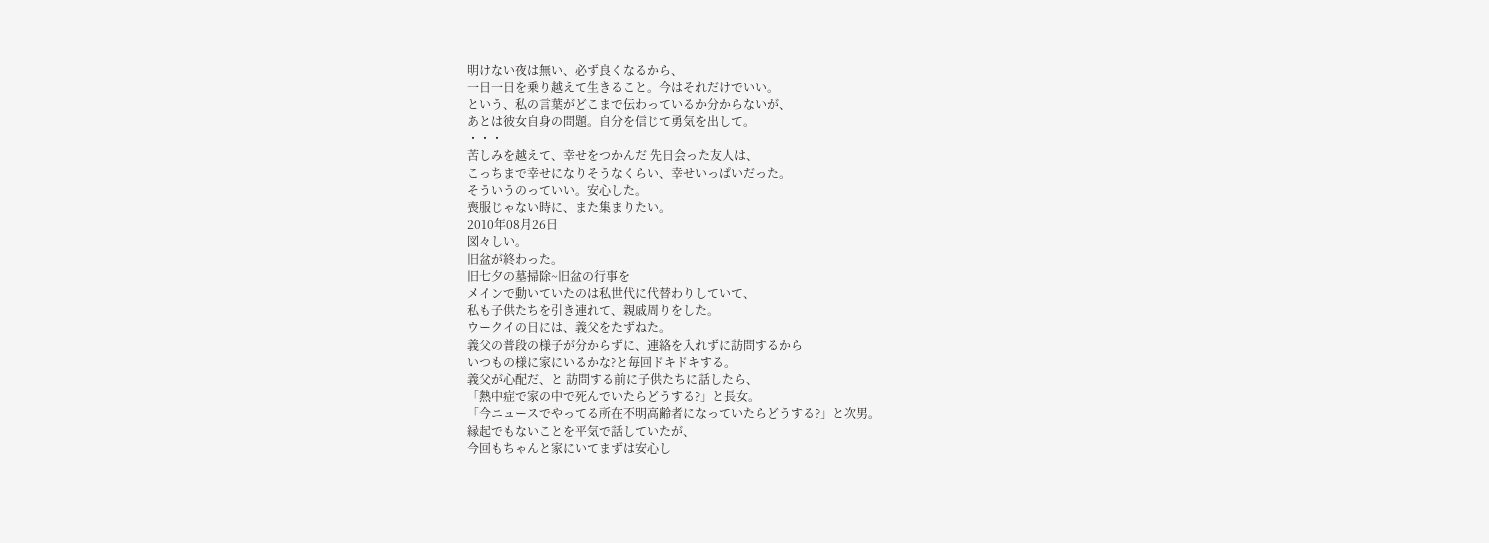明けない夜は無い、必ず良くなるから、
一日一日を乗り越えて生きること。今はそれだけでいい。
という、私の言葉がどこまで伝わっているか分からないが、
あとは彼女自身の問題。自分を信じて勇気を出して。
・・・
苦しみを越えて、幸せをつかんだ 先日会った友人は、
こっちまで幸せになりそうなくらい、幸せいっぱいだった。
そういうのっていい。安心した。
喪服じゃない時に、また集まりたい。
2010年08月26日
図々しい。
旧盆が終わった。
旧七夕の墓掃除~旧盆の行事を
メインで動いていたのは私世代に代替わりしていて、
私も子供たちを引き連れて、親戚周りをした。
ウークイの日には、義父をたずねた。
義父の普段の様子が分からずに、連絡を入れずに訪問するから
いつもの様に家にいるかな?と毎回ドキドキする。
義父が心配だ、と 訪問する前に子供たちに話したら、
「熱中症で家の中で死んでいたらどうする?」と長女。
「今ニュースでやってる所在不明高齢者になっていたらどうする?」と次男。
縁起でもないことを平気で話していたが、
今回もちゃんと家にいてまずは安心し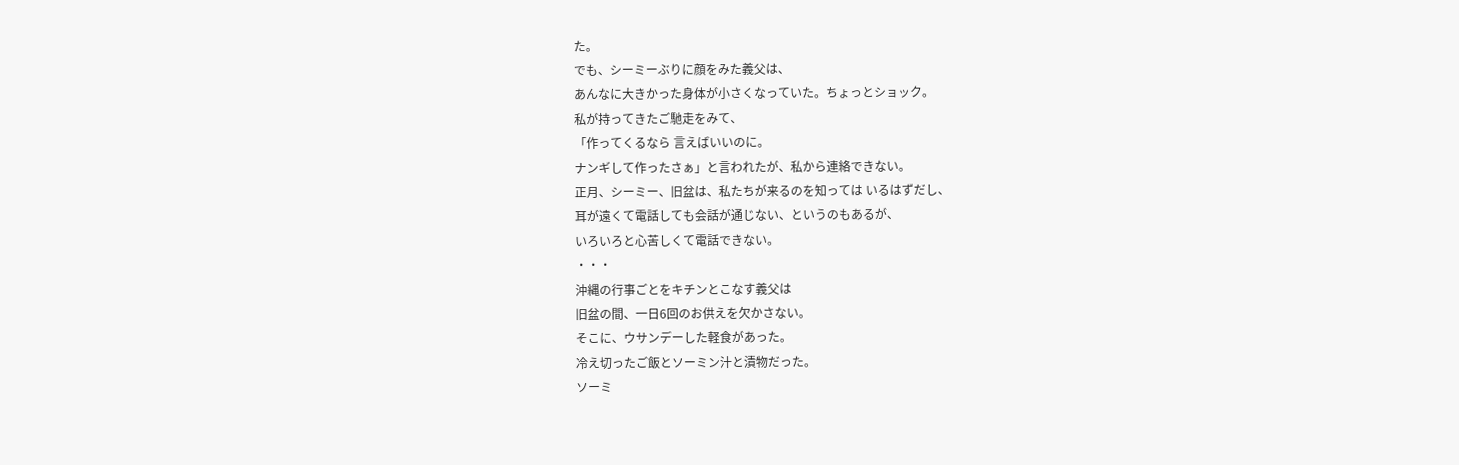た。
でも、シーミーぶりに顔をみた義父は、
あんなに大きかった身体が小さくなっていた。ちょっとショック。
私が持ってきたご馳走をみて、
「作ってくるなら 言えばいいのに。
ナンギして作ったさぁ」と言われたが、私から連絡できない。
正月、シーミー、旧盆は、私たちが来るのを知っては いるはずだし、
耳が遠くて電話しても会話が通じない、というのもあるが、
いろいろと心苦しくて電話できない。
・・・
沖縄の行事ごとをキチンとこなす義父は
旧盆の間、一日6回のお供えを欠かさない。
そこに、ウサンデーした軽食があった。
冷え切ったご飯とソーミン汁と漬物だった。
ソーミ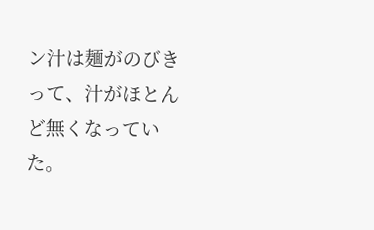ン汁は麺がのびきって、汁がほとんど無くなっていた。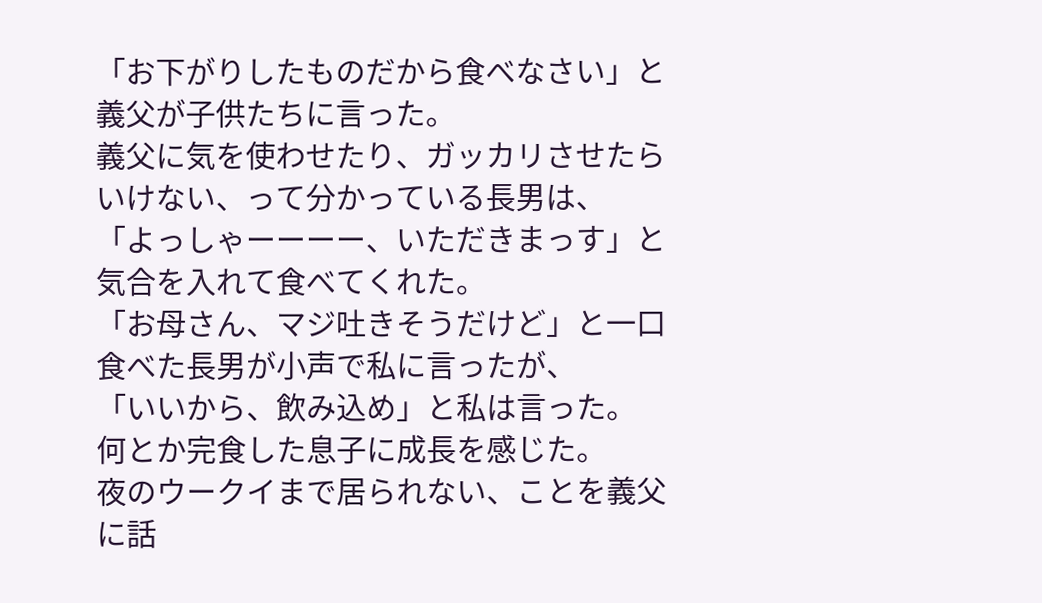「お下がりしたものだから食べなさい」と義父が子供たちに言った。
義父に気を使わせたり、ガッカリさせたらいけない、って分かっている長男は、
「よっしゃーーーー、いただきまっす」と気合を入れて食べてくれた。
「お母さん、マジ吐きそうだけど」と一口食べた長男が小声で私に言ったが、
「いいから、飲み込め」と私は言った。
何とか完食した息子に成長を感じた。
夜のウークイまで居られない、ことを義父に話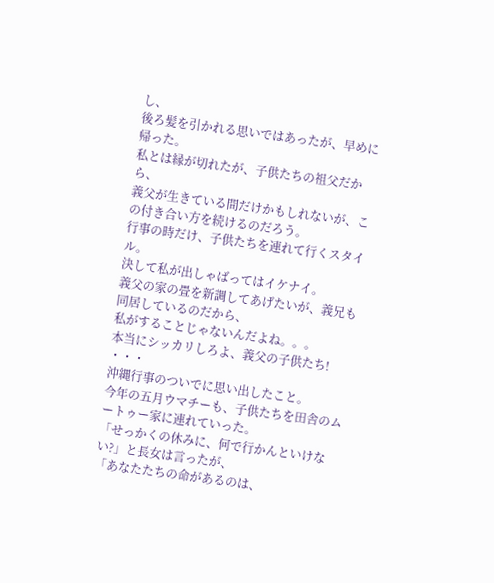し、
後ろ髪を引かれる思いではあったが、早めに帰った。
私とは縁が切れたが、子供たちの祖父だから、
義父が生きている間だけかもしれないが、この付き合い方を続けるのだろう。
行事の時だけ、子供たちを連れて行くスタイル。
決して私が出しゃばってはイケナイ。
義父の家の畳を新調してあげたいが、義兄も同居しているのだから、
私がすることじゃないんだよね。。。
本当にシッカリしろよ、義父の子供たち!
・・・
沖縄行事のついでに思い出したこと。
今年の五月ウマチーも、子供たちを田舎のムートゥー家に連れていった。
「せっかくの休みに、何で行かんといけない?」と長女は言ったが、
「あなたたちの命があるのは、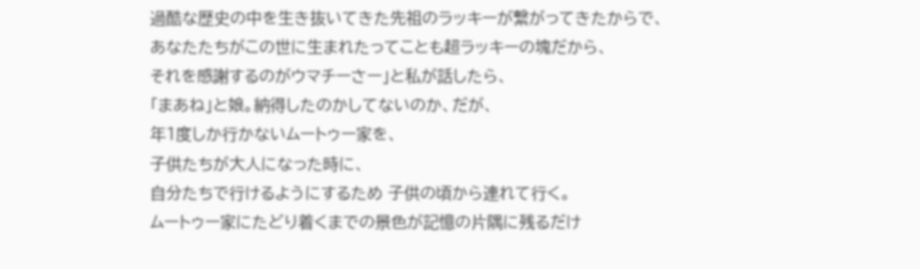過酷な歴史の中を生き抜いてきた先祖のラッキーが繋がってきたからで、
あなたたちがこの世に生まれたってことも超ラッキーの塊だから、
それを感謝するのがウマチーさー」と私が話したら、
「まあね」と娘。納得したのかしてないのか、だが、
年1度しか行かないムートゥー家を、
子供たちが大人になった時に、
自分たちで行けるようにするため 子供の頃から連れて行く。
ムートゥー家にたどり着くまでの景色が記憶の片隅に残るだけ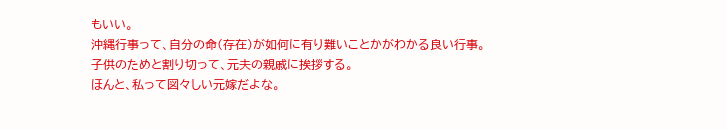もいい。
沖縄行事って、自分の命(存在)が如何に有り難いことかがわかる良い行事。
子供のためと割り切って、元夫の親戚に挨拶する。
ほんと、私って図々しい元嫁だよな。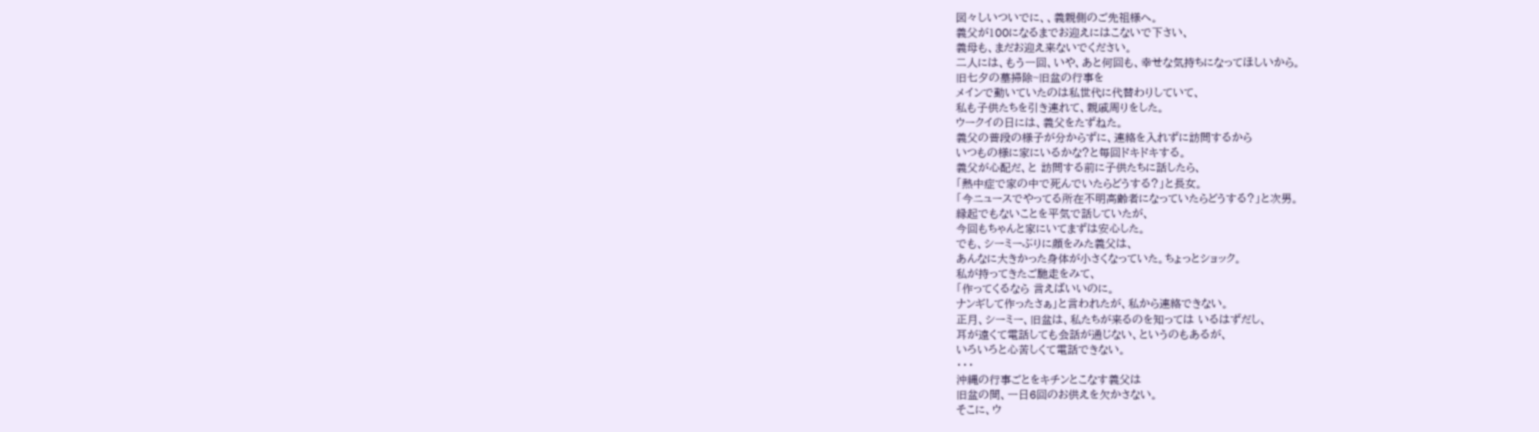図々しいついでに、、義親側のご先祖様へ。
義父が100になるまでお迎えにはこないで下さい、
義母も、まだお迎え来ないでください。
二人には、もう一回、いや、あと何回も、幸せな気持ちになってほしいから。
旧七夕の墓掃除~旧盆の行事を
メインで動いていたのは私世代に代替わりしていて、
私も子供たちを引き連れて、親戚周りをした。
ウークイの日には、義父をたずねた。
義父の普段の様子が分からずに、連絡を入れずに訪問するから
いつもの様に家にいるかな?と毎回ドキドキする。
義父が心配だ、と 訪問する前に子供たちに話したら、
「熱中症で家の中で死んでいたらどうする?」と長女。
「今ニュースでやってる所在不明高齢者になっていたらどうする?」と次男。
縁起でもないことを平気で話していたが、
今回もちゃんと家にいてまずは安心した。
でも、シーミーぶりに顔をみた義父は、
あんなに大きかった身体が小さくなっていた。ちょっとショック。
私が持ってきたご馳走をみて、
「作ってくるなら 言えばいいのに。
ナンギして作ったさぁ」と言われたが、私から連絡できない。
正月、シーミー、旧盆は、私たちが来るのを知っては いるはずだし、
耳が遠くて電話しても会話が通じない、というのもあるが、
いろいろと心苦しくて電話できない。
・・・
沖縄の行事ごとをキチンとこなす義父は
旧盆の間、一日6回のお供えを欠かさない。
そこに、ウ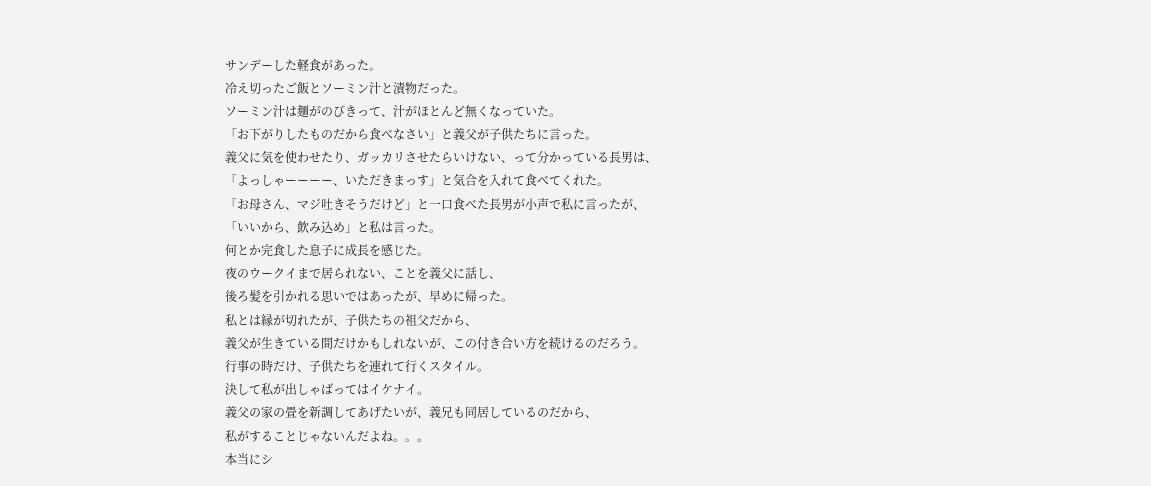サンデーした軽食があった。
冷え切ったご飯とソーミン汁と漬物だった。
ソーミン汁は麺がのびきって、汁がほとんど無くなっていた。
「お下がりしたものだから食べなさい」と義父が子供たちに言った。
義父に気を使わせたり、ガッカリさせたらいけない、って分かっている長男は、
「よっしゃーーーー、いただきまっす」と気合を入れて食べてくれた。
「お母さん、マジ吐きそうだけど」と一口食べた長男が小声で私に言ったが、
「いいから、飲み込め」と私は言った。
何とか完食した息子に成長を感じた。
夜のウークイまで居られない、ことを義父に話し、
後ろ髪を引かれる思いではあったが、早めに帰った。
私とは縁が切れたが、子供たちの祖父だから、
義父が生きている間だけかもしれないが、この付き合い方を続けるのだろう。
行事の時だけ、子供たちを連れて行くスタイル。
決して私が出しゃばってはイケナイ。
義父の家の畳を新調してあげたいが、義兄も同居しているのだから、
私がすることじゃないんだよね。。。
本当にシ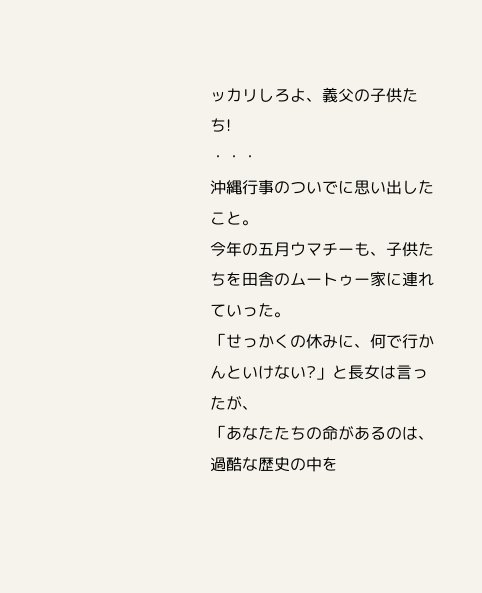ッカリしろよ、義父の子供たち!
・・・
沖縄行事のついでに思い出したこと。
今年の五月ウマチーも、子供たちを田舎のムートゥー家に連れていった。
「せっかくの休みに、何で行かんといけない?」と長女は言ったが、
「あなたたちの命があるのは、
過酷な歴史の中を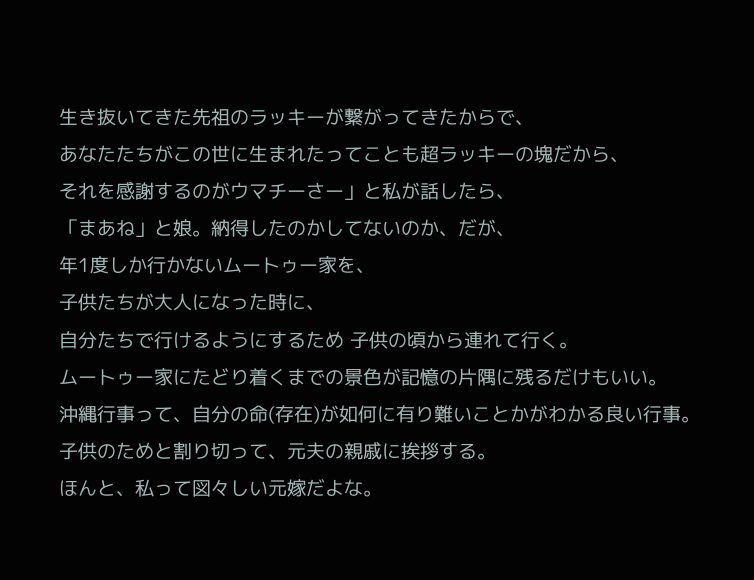生き抜いてきた先祖のラッキーが繋がってきたからで、
あなたたちがこの世に生まれたってことも超ラッキーの塊だから、
それを感謝するのがウマチーさー」と私が話したら、
「まあね」と娘。納得したのかしてないのか、だが、
年1度しか行かないムートゥー家を、
子供たちが大人になった時に、
自分たちで行けるようにするため 子供の頃から連れて行く。
ムートゥー家にたどり着くまでの景色が記憶の片隅に残るだけもいい。
沖縄行事って、自分の命(存在)が如何に有り難いことかがわかる良い行事。
子供のためと割り切って、元夫の親戚に挨拶する。
ほんと、私って図々しい元嫁だよな。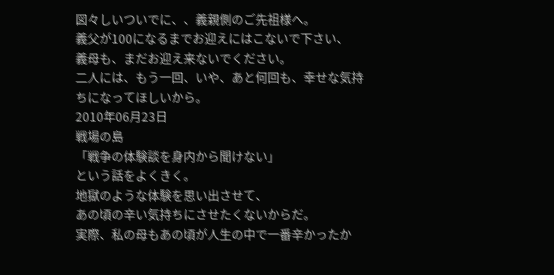図々しいついでに、、義親側のご先祖様へ。
義父が100になるまでお迎えにはこないで下さい、
義母も、まだお迎え来ないでください。
二人には、もう一回、いや、あと何回も、幸せな気持ちになってほしいから。
2010年06月23日
戦場の島
「戦争の体験談を身内から聞けない」
という話をよくきく。
地獄のような体験を思い出させて、
あの頃の辛い気持ちにさせたくないからだ。
実際、私の母もあの頃が人生の中で一番辛かったか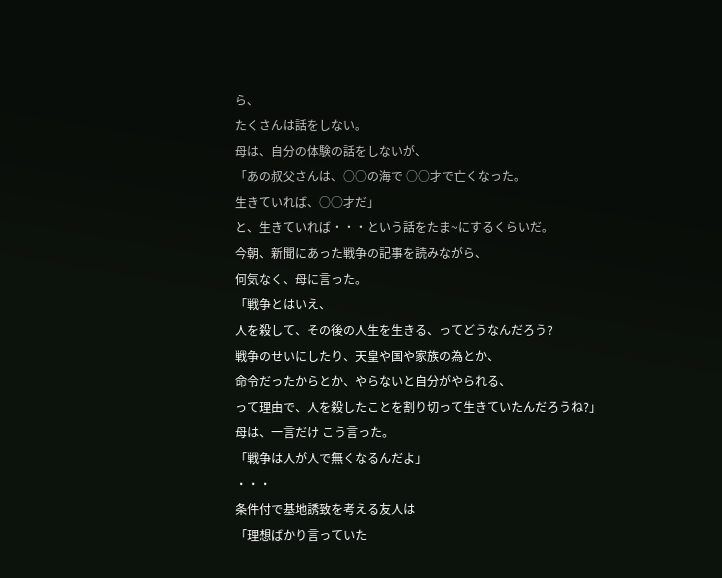ら、
たくさんは話をしない。
母は、自分の体験の話をしないが、
「あの叔父さんは、○○の海で ○○才で亡くなった。
生きていれば、○○才だ」
と、生きていれば・・・という話をたま~にするくらいだ。
今朝、新聞にあった戦争の記事を読みながら、
何気なく、母に言った。
「戦争とはいえ、
人を殺して、その後の人生を生きる、ってどうなんだろう?
戦争のせいにしたり、天皇や国や家族の為とか、
命令だったからとか、やらないと自分がやられる、
って理由で、人を殺したことを割り切って生きていたんだろうね?」
母は、一言だけ こう言った。
「戦争は人が人で無くなるんだよ」
・・・
条件付で基地誘致を考える友人は
「理想ばかり言っていた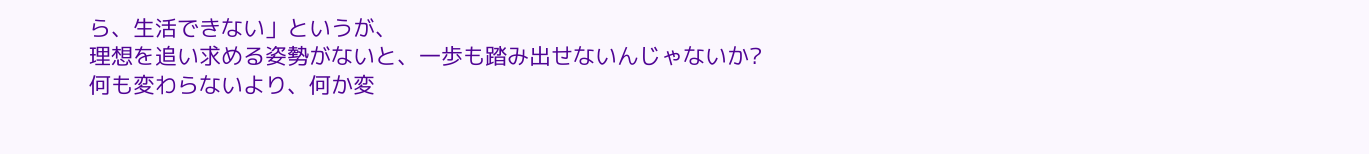ら、生活できない」というが、
理想を追い求める姿勢がないと、一歩も踏み出せないんじゃないか?
何も変わらないより、何か変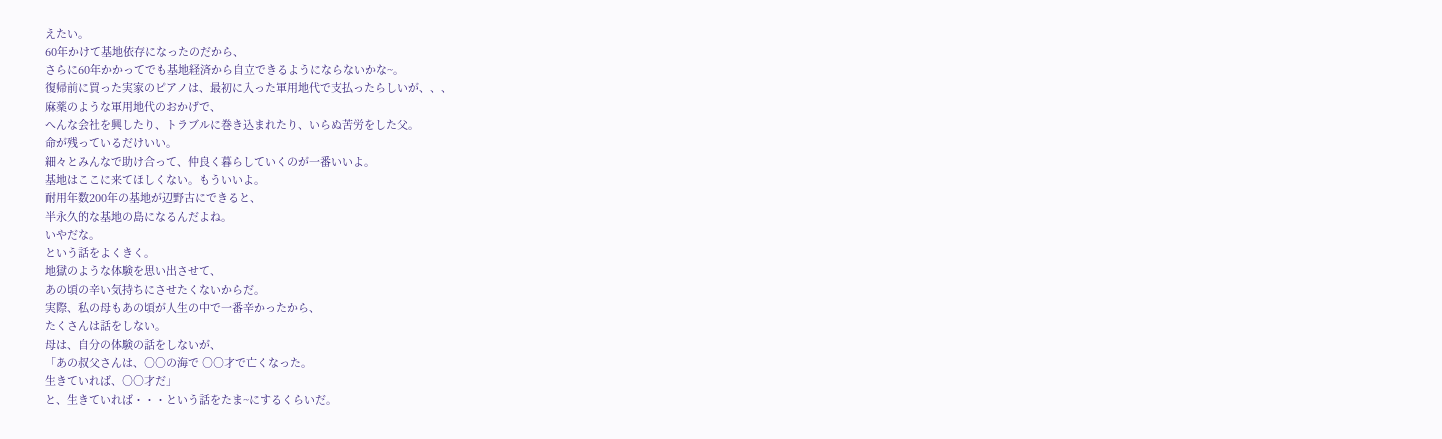えたい。
60年かけて基地依存になったのだから、
さらに60年かかってでも基地経済から自立できるようにならないかな~。
復帰前に買った実家のピアノは、最初に入った軍用地代で支払ったらしいが、、、
麻薬のような軍用地代のおかげで、
へんな会社を興したり、トラブルに巻き込まれたり、いらぬ苦労をした父。
命が残っているだけいい。
細々とみんなで助け合って、仲良く暮らしていくのが一番いいよ。
基地はここに来てほしくない。もういいよ。
耐用年数200年の基地が辺野古にできると、
半永久的な基地の島になるんだよね。
いやだな。
という話をよくきく。
地獄のような体験を思い出させて、
あの頃の辛い気持ちにさせたくないからだ。
実際、私の母もあの頃が人生の中で一番辛かったから、
たくさんは話をしない。
母は、自分の体験の話をしないが、
「あの叔父さんは、○○の海で ○○才で亡くなった。
生きていれば、○○才だ」
と、生きていれば・・・という話をたま~にするくらいだ。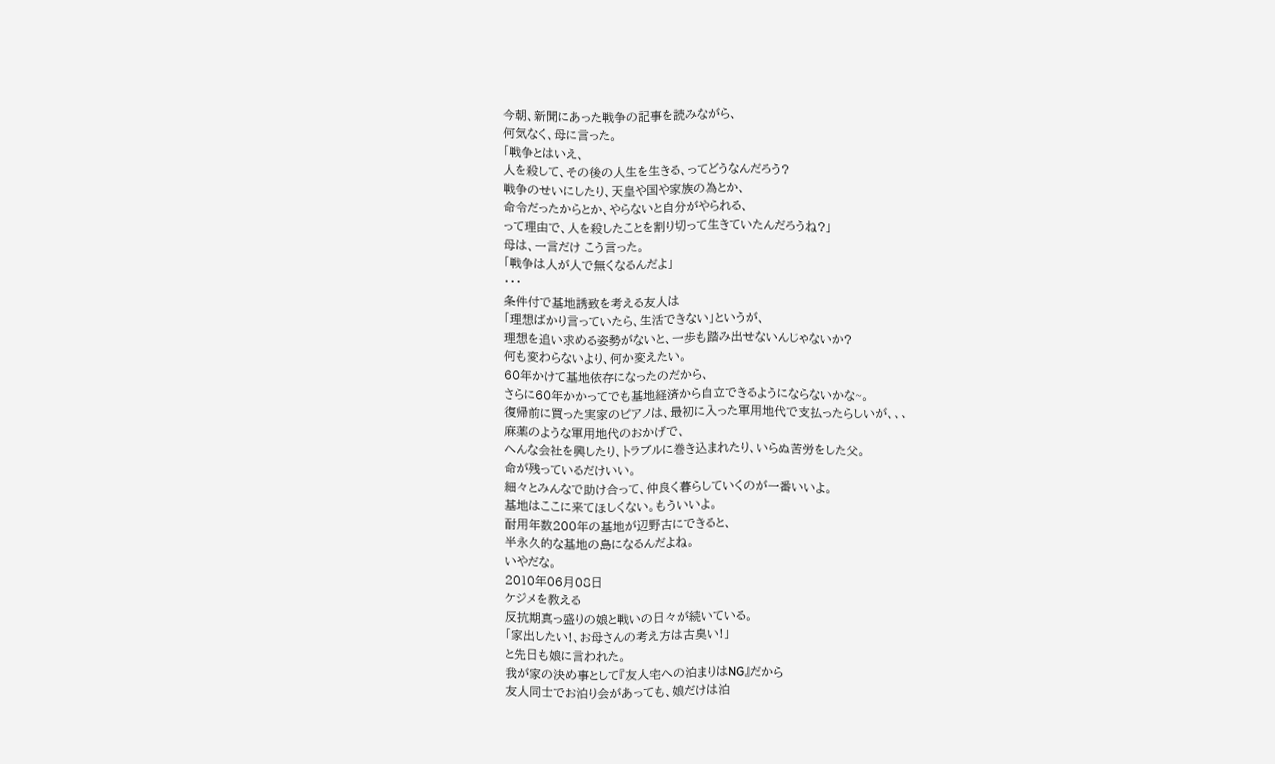今朝、新聞にあった戦争の記事を読みながら、
何気なく、母に言った。
「戦争とはいえ、
人を殺して、その後の人生を生きる、ってどうなんだろう?
戦争のせいにしたり、天皇や国や家族の為とか、
命令だったからとか、やらないと自分がやられる、
って理由で、人を殺したことを割り切って生きていたんだろうね?」
母は、一言だけ こう言った。
「戦争は人が人で無くなるんだよ」
・・・
条件付で基地誘致を考える友人は
「理想ばかり言っていたら、生活できない」というが、
理想を追い求める姿勢がないと、一歩も踏み出せないんじゃないか?
何も変わらないより、何か変えたい。
60年かけて基地依存になったのだから、
さらに60年かかってでも基地経済から自立できるようにならないかな~。
復帰前に買った実家のピアノは、最初に入った軍用地代で支払ったらしいが、、、
麻薬のような軍用地代のおかげで、
へんな会社を興したり、トラブルに巻き込まれたり、いらぬ苦労をした父。
命が残っているだけいい。
細々とみんなで助け合って、仲良く暮らしていくのが一番いいよ。
基地はここに来てほしくない。もういいよ。
耐用年数200年の基地が辺野古にできると、
半永久的な基地の島になるんだよね。
いやだな。
2010年06月08日
ケジメを教える
反抗期真っ盛りの娘と戦いの日々が続いている。
「家出したい!、お母さんの考え方は古臭い!」
と先日も娘に言われた。
我が家の決め事として『友人宅への泊まりはNG』だから
友人同士でお泊り会があっても、娘だけは泊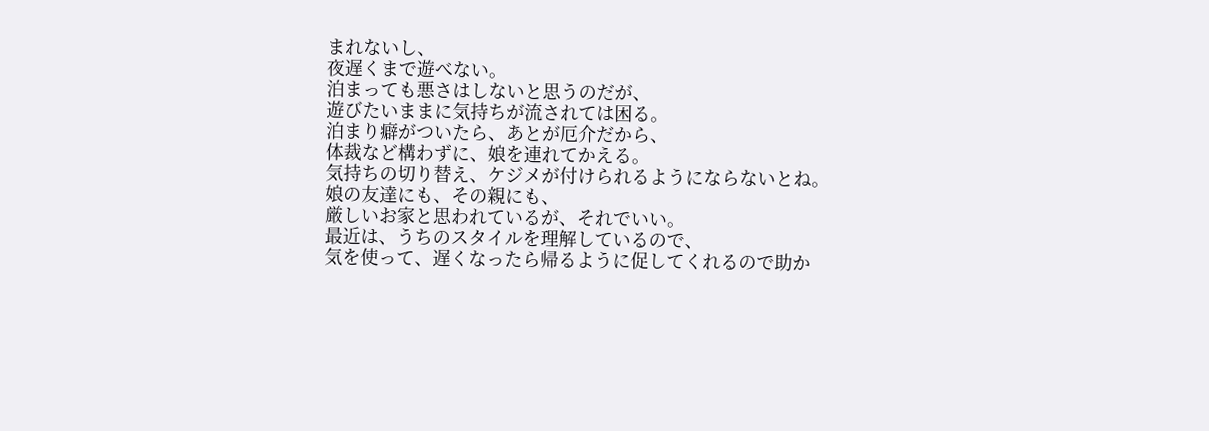まれないし、
夜遅くまで遊べない。
泊まっても悪さはしないと思うのだが、
遊びたいままに気持ちが流されては困る。
泊まり癖がついたら、あとが厄介だから、
体裁など構わずに、娘を連れてかえる。
気持ちの切り替え、ケジメが付けられるようにならないとね。
娘の友達にも、その親にも、
厳しいお家と思われているが、それでいい。
最近は、うちのスタイルを理解しているので、
気を使って、遅くなったら帰るように促してくれるので助か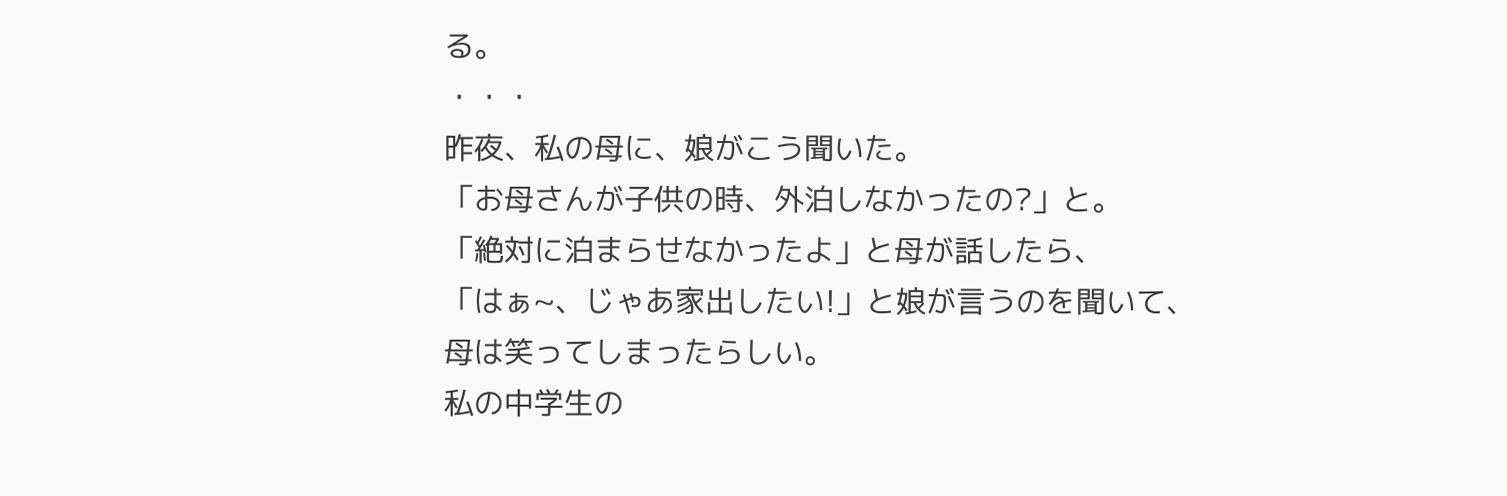る。
・・・
昨夜、私の母に、娘がこう聞いた。
「お母さんが子供の時、外泊しなかったの?」と。
「絶対に泊まらせなかったよ」と母が話したら、
「はぁ~、じゃあ家出したい!」と娘が言うのを聞いて、
母は笑ってしまったらしい。
私の中学生の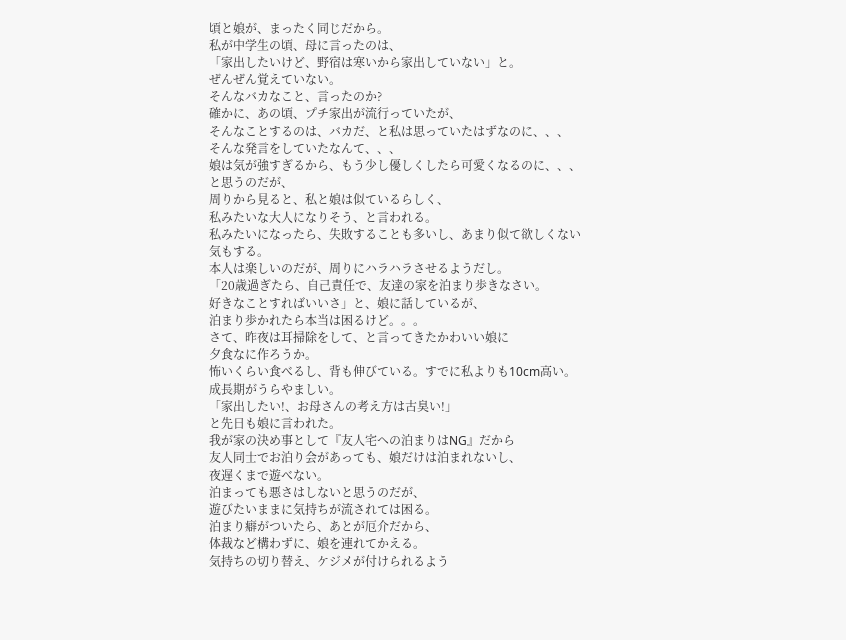頃と娘が、まったく同じだから。
私が中学生の頃、母に言ったのは、
「家出したいけど、野宿は寒いから家出していない」と。
ぜんぜん覚えていない。
そんなバカなこと、言ったのか?
確かに、あの頃、プチ家出が流行っていたが、
そんなことするのは、バカだ、と私は思っていたはずなのに、、、
そんな発言をしていたなんて、、、
娘は気が強すぎるから、もう少し優しくしたら可愛くなるのに、、、と思うのだが、
周りから見ると、私と娘は似ているらしく、
私みたいな大人になりそう、と言われる。
私みたいになったら、失敗することも多いし、あまり似て欲しくない気もする。
本人は楽しいのだが、周りにハラハラさせるようだし。
「20歳過ぎたら、自己責任で、友達の家を泊まり歩きなさい。
好きなことすればいいさ」と、娘に話しているが、
泊まり歩かれたら本当は困るけど。。。
さて、昨夜は耳掃除をして、と言ってきたかわいい娘に
夕食なに作ろうか。
怖いくらい食べるし、背も伸びている。すでに私よりも10cm高い。
成長期がうらやましい。
「家出したい!、お母さんの考え方は古臭い!」
と先日も娘に言われた。
我が家の決め事として『友人宅への泊まりはNG』だから
友人同士でお泊り会があっても、娘だけは泊まれないし、
夜遅くまで遊べない。
泊まっても悪さはしないと思うのだが、
遊びたいままに気持ちが流されては困る。
泊まり癖がついたら、あとが厄介だから、
体裁など構わずに、娘を連れてかえる。
気持ちの切り替え、ケジメが付けられるよう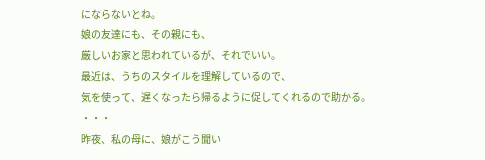にならないとね。
娘の友達にも、その親にも、
厳しいお家と思われているが、それでいい。
最近は、うちのスタイルを理解しているので、
気を使って、遅くなったら帰るように促してくれるので助かる。
・・・
昨夜、私の母に、娘がこう聞い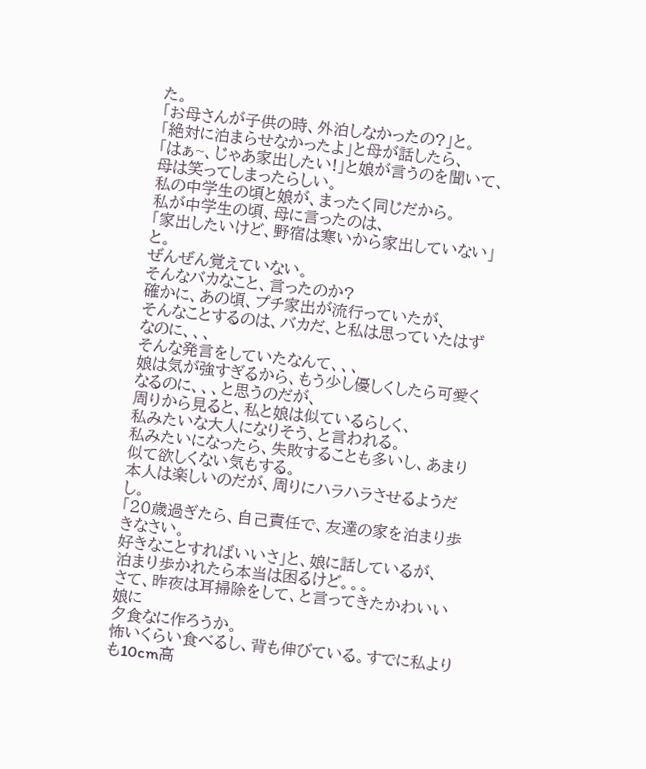た。
「お母さんが子供の時、外泊しなかったの?」と。
「絶対に泊まらせなかったよ」と母が話したら、
「はぁ~、じゃあ家出したい!」と娘が言うのを聞いて、
母は笑ってしまったらしい。
私の中学生の頃と娘が、まったく同じだから。
私が中学生の頃、母に言ったのは、
「家出したいけど、野宿は寒いから家出していない」と。
ぜんぜん覚えていない。
そんなバカなこと、言ったのか?
確かに、あの頃、プチ家出が流行っていたが、
そんなことするのは、バカだ、と私は思っていたはずなのに、、、
そんな発言をしていたなんて、、、
娘は気が強すぎるから、もう少し優しくしたら可愛くなるのに、、、と思うのだが、
周りから見ると、私と娘は似ているらしく、
私みたいな大人になりそう、と言われる。
私みたいになったら、失敗することも多いし、あまり似て欲しくない気もする。
本人は楽しいのだが、周りにハラハラさせるようだし。
「20歳過ぎたら、自己責任で、友達の家を泊まり歩きなさい。
好きなことすればいいさ」と、娘に話しているが、
泊まり歩かれたら本当は困るけど。。。
さて、昨夜は耳掃除をして、と言ってきたかわいい娘に
夕食なに作ろうか。
怖いくらい食べるし、背も伸びている。すでに私よりも10cm高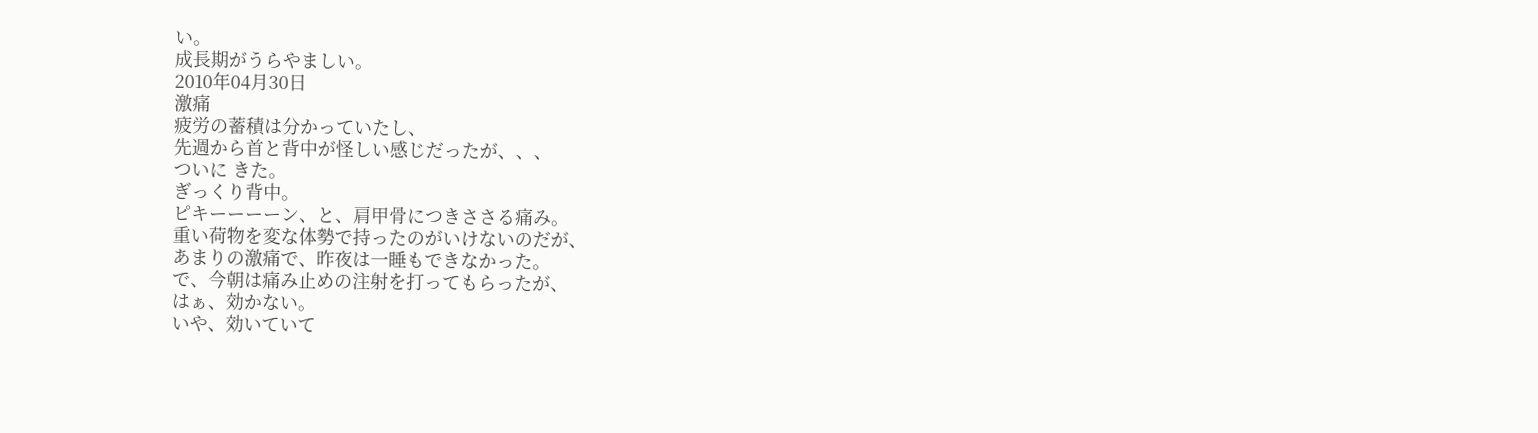い。
成長期がうらやましい。
2010年04月30日
激痛
疲労の蓄積は分かっていたし、
先週から首と背中が怪しい感じだったが、、、
ついに きた。
ぎっくり背中。
ピキーーーーン、と、肩甲骨につきささる痛み。
重い荷物を変な体勢で持ったのがいけないのだが、
あまりの激痛で、昨夜は一睡もできなかった。
で、今朝は痛み止めの注射を打ってもらったが、
はぁ、効かない。
いや、効いていて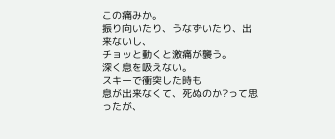この痛みか。
振り向いたり、うなずいたり、出来ないし、
チョッと動くと激痛が襲う。
深く息を吸えない。
スキーで衝突した時も
息が出来なくて、死ぬのか?って思ったが、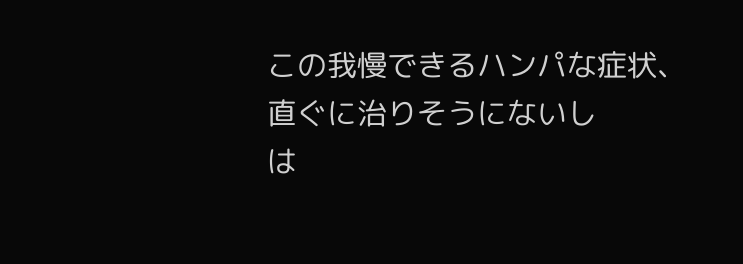この我慢できるハンパな症状、直ぐに治りそうにないし
は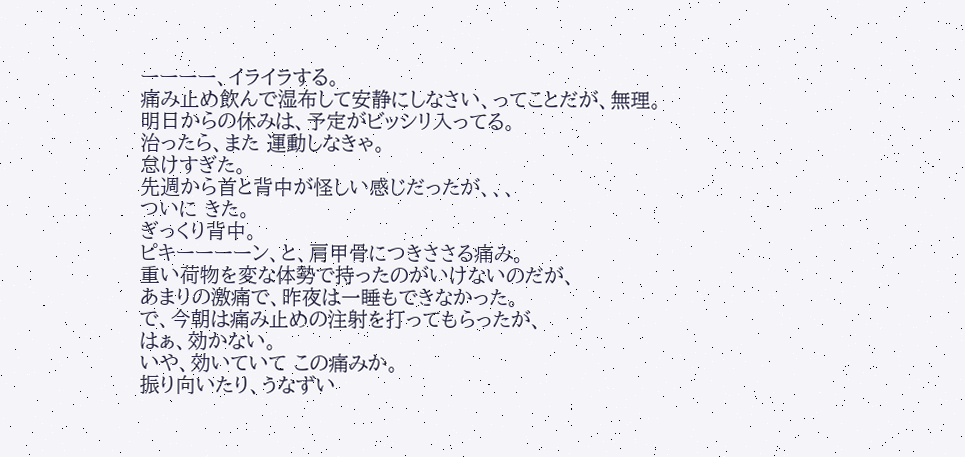ーーーー、イライラする。
痛み止め飲んで湿布して安静にしなさい、ってことだが、無理。
明日からの休みは、予定がビッシリ入ってる。
治ったら、また 運動しなきゃ。
怠けすぎた。
先週から首と背中が怪しい感じだったが、、、
ついに きた。
ぎっくり背中。
ピキーーーーン、と、肩甲骨につきささる痛み。
重い荷物を変な体勢で持ったのがいけないのだが、
あまりの激痛で、昨夜は一睡もできなかった。
で、今朝は痛み止めの注射を打ってもらったが、
はぁ、効かない。
いや、効いていて この痛みか。
振り向いたり、うなずい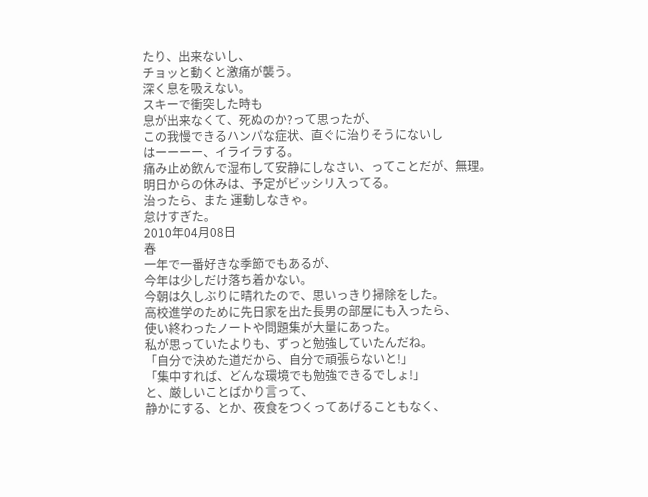たり、出来ないし、
チョッと動くと激痛が襲う。
深く息を吸えない。
スキーで衝突した時も
息が出来なくて、死ぬのか?って思ったが、
この我慢できるハンパな症状、直ぐに治りそうにないし
はーーーー、イライラする。
痛み止め飲んで湿布して安静にしなさい、ってことだが、無理。
明日からの休みは、予定がビッシリ入ってる。
治ったら、また 運動しなきゃ。
怠けすぎた。
2010年04月08日
春
一年で一番好きな季節でもあるが、
今年は少しだけ落ち着かない。
今朝は久しぶりに晴れたので、思いっきり掃除をした。
高校進学のために先日家を出た長男の部屋にも入ったら、
使い終わったノートや問題集が大量にあった。
私が思っていたよりも、ずっと勉強していたんだね。
「自分で決めた道だから、自分で頑張らないと!」
「集中すれば、どんな環境でも勉強できるでしょ!」
と、厳しいことばかり言って、
静かにする、とか、夜食をつくってあげることもなく、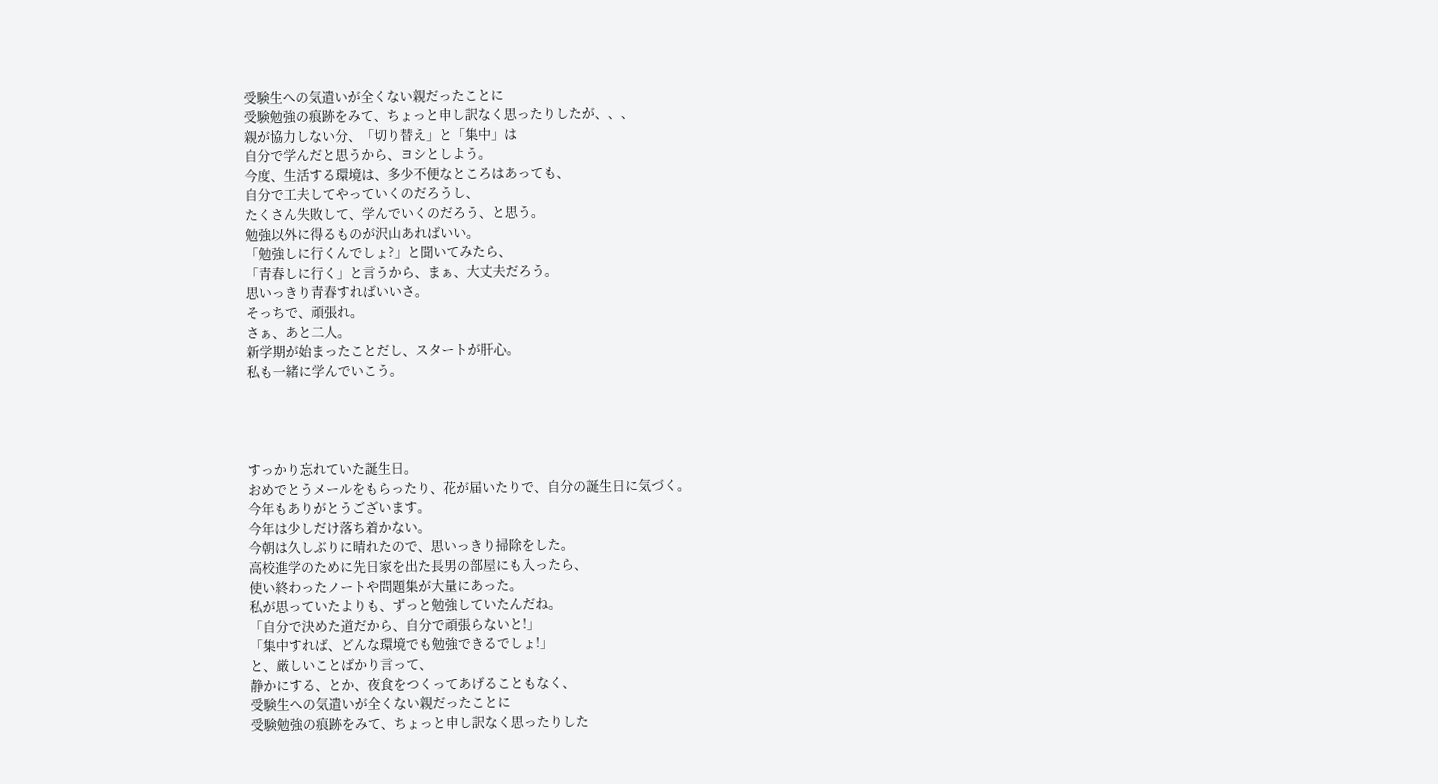受験生への気遣いが全くない親だったことに
受験勉強の痕跡をみて、ちょっと申し訳なく思ったりしたが、、、
親が協力しない分、「切り替え」と「集中」は
自分で学んだと思うから、ヨシとしよう。
今度、生活する環境は、多少不便なところはあっても、
自分で工夫してやっていくのだろうし、
たくさん失敗して、学んでいくのだろう、と思う。
勉強以外に得るものが沢山あればいい。
「勉強しに行くんでしょ?」と聞いてみたら、
「青春しに行く」と言うから、まぁ、大丈夫だろう。
思いっきり青春すればいいさ。
そっちで、頑張れ。
さぁ、あと二人。
新学期が始まったことだし、スタートが肝心。
私も一緒に学んでいこう。




すっかり忘れていた誕生日。
おめでとうメールをもらったり、花が届いたりで、自分の誕生日に気づく。
今年もありがとうございます。
今年は少しだけ落ち着かない。
今朝は久しぶりに晴れたので、思いっきり掃除をした。
高校進学のために先日家を出た長男の部屋にも入ったら、
使い終わったノートや問題集が大量にあった。
私が思っていたよりも、ずっと勉強していたんだね。
「自分で決めた道だから、自分で頑張らないと!」
「集中すれば、どんな環境でも勉強できるでしょ!」
と、厳しいことばかり言って、
静かにする、とか、夜食をつくってあげることもなく、
受験生への気遣いが全くない親だったことに
受験勉強の痕跡をみて、ちょっと申し訳なく思ったりした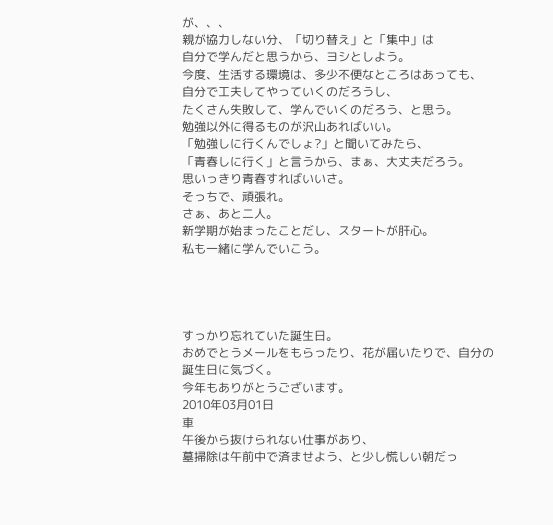が、、、
親が協力しない分、「切り替え」と「集中」は
自分で学んだと思うから、ヨシとしよう。
今度、生活する環境は、多少不便なところはあっても、
自分で工夫してやっていくのだろうし、
たくさん失敗して、学んでいくのだろう、と思う。
勉強以外に得るものが沢山あればいい。
「勉強しに行くんでしょ?」と聞いてみたら、
「青春しに行く」と言うから、まぁ、大丈夫だろう。
思いっきり青春すればいいさ。
そっちで、頑張れ。
さぁ、あと二人。
新学期が始まったことだし、スタートが肝心。
私も一緒に学んでいこう。




すっかり忘れていた誕生日。
おめでとうメールをもらったり、花が届いたりで、自分の誕生日に気づく。
今年もありがとうございます。
2010年03月01日
車
午後から抜けられない仕事があり、
墓掃除は午前中で済ませよう、と少し慌しい朝だっ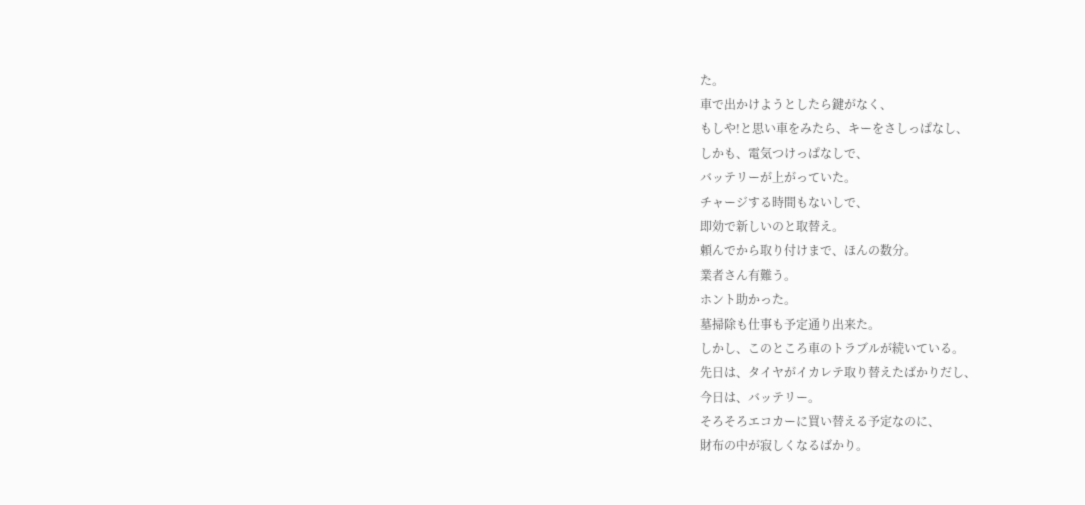た。
車で出かけようとしたら鍵がなく、
もしや!と思い車をみたら、キーをさしっぱなし、
しかも、電気つけっぱなしで、
バッテリーが上がっていた。
チャージする時間もないしで、
即効で新しいのと取替え。
頼んでから取り付けまで、ほんの数分。
業者さん有難う。
ホント助かった。
墓掃除も仕事も予定通り出来た。
しかし、このところ車のトラブルが続いている。
先日は、タイヤがイカレテ取り替えたばかりだし、
今日は、バッテリー。
そろそろエコカーに買い替える予定なのに、
財布の中が寂しくなるばかり。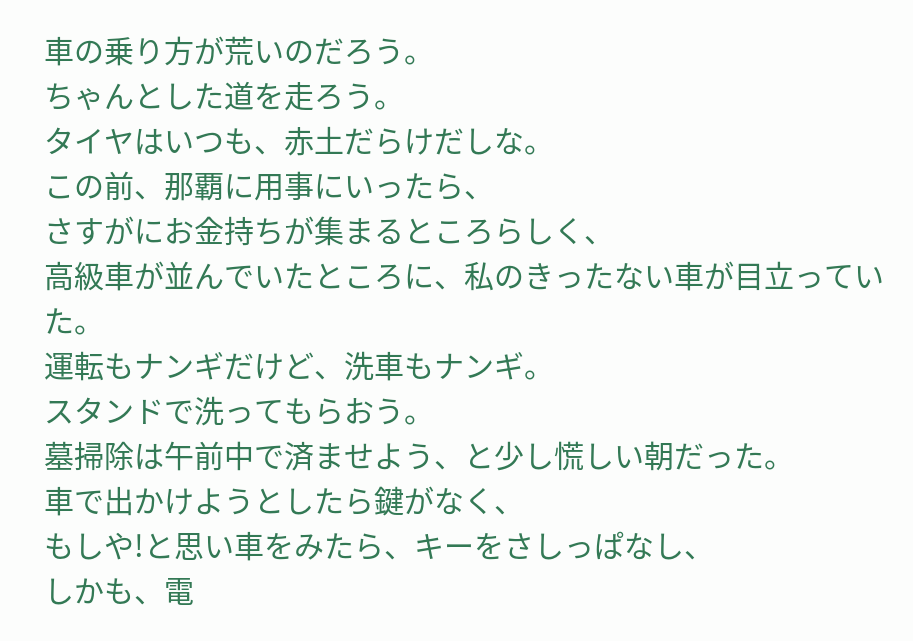車の乗り方が荒いのだろう。
ちゃんとした道を走ろう。
タイヤはいつも、赤土だらけだしな。
この前、那覇に用事にいったら、
さすがにお金持ちが集まるところらしく、
高級車が並んでいたところに、私のきったない車が目立っていた。
運転もナンギだけど、洗車もナンギ。
スタンドで洗ってもらおう。
墓掃除は午前中で済ませよう、と少し慌しい朝だった。
車で出かけようとしたら鍵がなく、
もしや!と思い車をみたら、キーをさしっぱなし、
しかも、電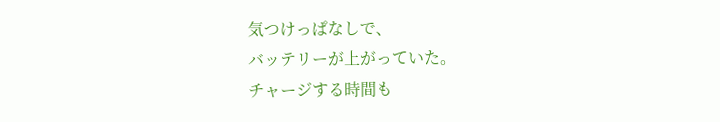気つけっぱなしで、
バッテリーが上がっていた。
チャージする時間も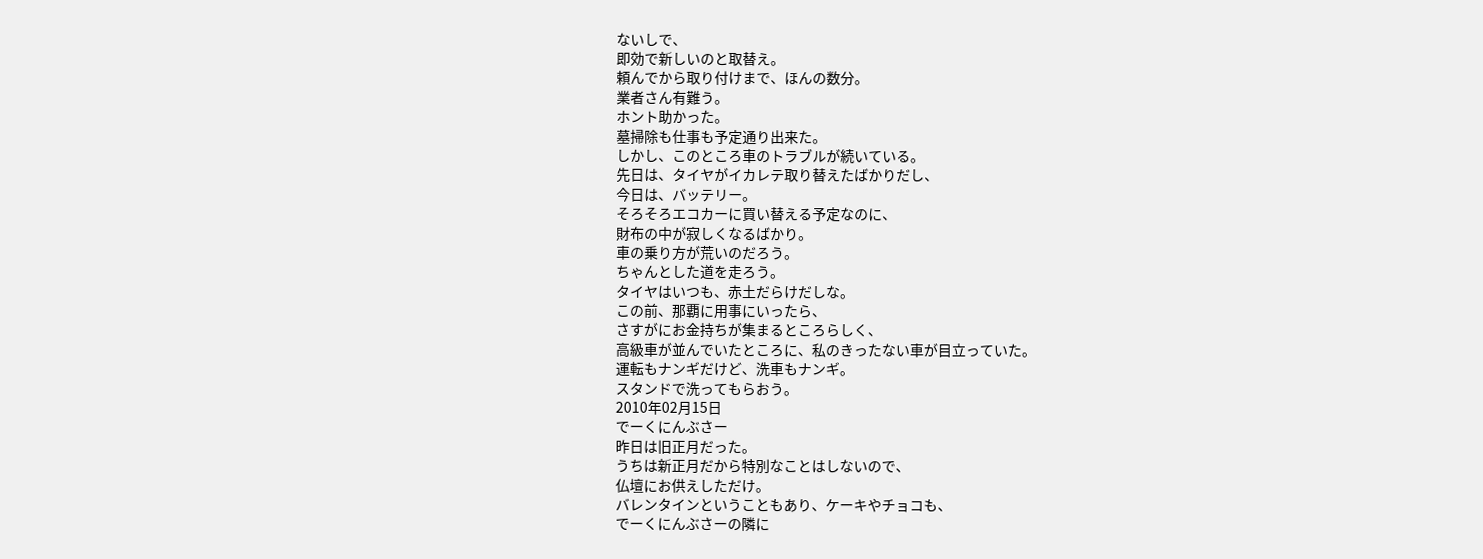ないしで、
即効で新しいのと取替え。
頼んでから取り付けまで、ほんの数分。
業者さん有難う。
ホント助かった。
墓掃除も仕事も予定通り出来た。
しかし、このところ車のトラブルが続いている。
先日は、タイヤがイカレテ取り替えたばかりだし、
今日は、バッテリー。
そろそろエコカーに買い替える予定なのに、
財布の中が寂しくなるばかり。
車の乗り方が荒いのだろう。
ちゃんとした道を走ろう。
タイヤはいつも、赤土だらけだしな。
この前、那覇に用事にいったら、
さすがにお金持ちが集まるところらしく、
高級車が並んでいたところに、私のきったない車が目立っていた。
運転もナンギだけど、洗車もナンギ。
スタンドで洗ってもらおう。
2010年02月15日
でーくにんぶさー
昨日は旧正月だった。
うちは新正月だから特別なことはしないので、
仏壇にお供えしただけ。
バレンタインということもあり、ケーキやチョコも、
でーくにんぶさーの隣に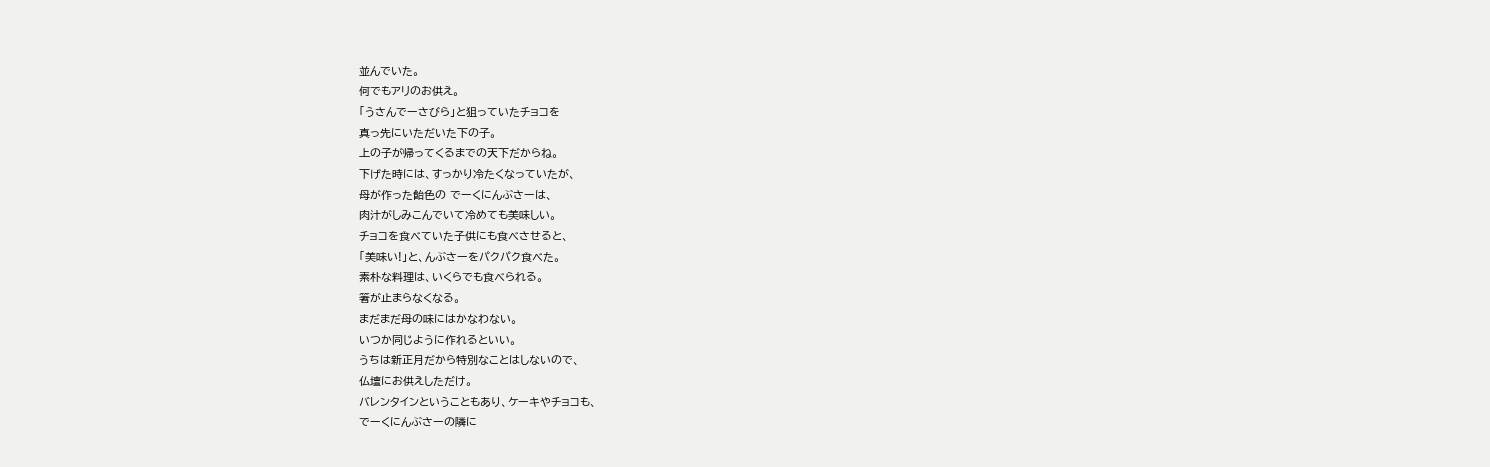並んでいた。
何でもアリのお供え。
「うさんでーさびら」と狙っていたチョコを
真っ先にいただいた下の子。
上の子が帰ってくるまでの天下だからね。
下げた時には、すっかり冷たくなっていたが、
母が作った飴色の でーくにんぶさーは、
肉汁がしみこんでいて冷めても美味しい。
チョコを食べていた子供にも食べさせると、
「美味い!」と、んぶさーをパクパク食べた。
素朴な料理は、いくらでも食べられる。
箸が止まらなくなる。
まだまだ母の味にはかなわない。
いつか同じように作れるといい。
うちは新正月だから特別なことはしないので、
仏壇にお供えしただけ。
バレンタインということもあり、ケーキやチョコも、
でーくにんぶさーの隣に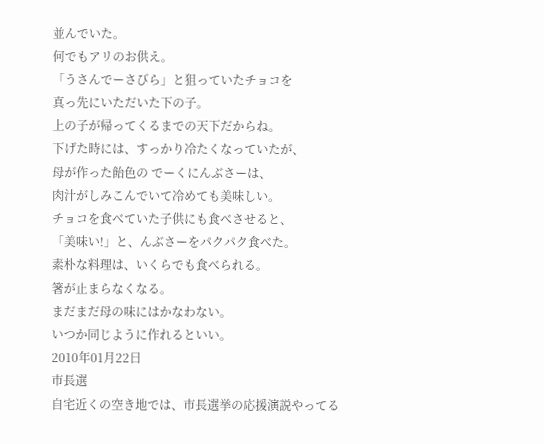並んでいた。
何でもアリのお供え。
「うさんでーさびら」と狙っていたチョコを
真っ先にいただいた下の子。
上の子が帰ってくるまでの天下だからね。
下げた時には、すっかり冷たくなっていたが、
母が作った飴色の でーくにんぶさーは、
肉汁がしみこんでいて冷めても美味しい。
チョコを食べていた子供にも食べさせると、
「美味い!」と、んぶさーをパクパク食べた。
素朴な料理は、いくらでも食べられる。
箸が止まらなくなる。
まだまだ母の味にはかなわない。
いつか同じように作れるといい。
2010年01月22日
市長選
自宅近くの空き地では、市長選挙の応援演説やってる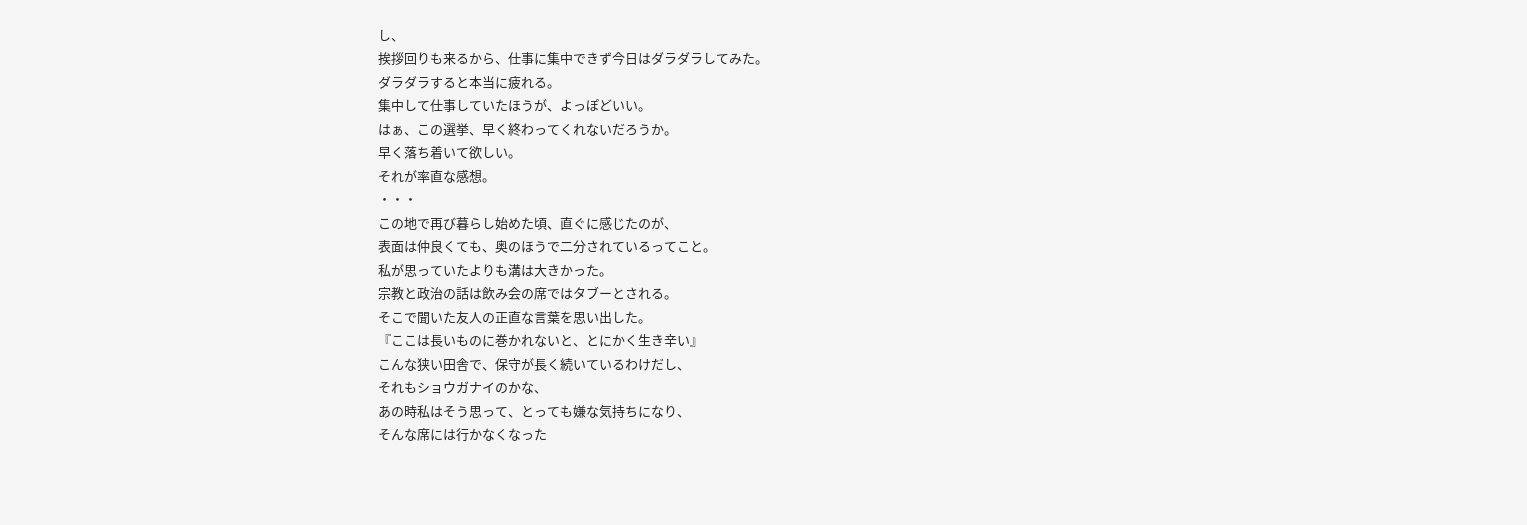し、
挨拶回りも来るから、仕事に集中できず今日はダラダラしてみた。
ダラダラすると本当に疲れる。
集中して仕事していたほうが、よっぽどいい。
はぁ、この選挙、早く終わってくれないだろうか。
早く落ち着いて欲しい。
それが率直な感想。
・・・
この地で再び暮らし始めた頃、直ぐに感じたのが、
表面は仲良くても、奥のほうで二分されているってこと。
私が思っていたよりも溝は大きかった。
宗教と政治の話は飲み会の席ではタブーとされる。
そこで聞いた友人の正直な言葉を思い出した。
『ここは長いものに巻かれないと、とにかく生き辛い』
こんな狭い田舎で、保守が長く続いているわけだし、
それもショウガナイのかな、
あの時私はそう思って、とっても嫌な気持ちになり、
そんな席には行かなくなった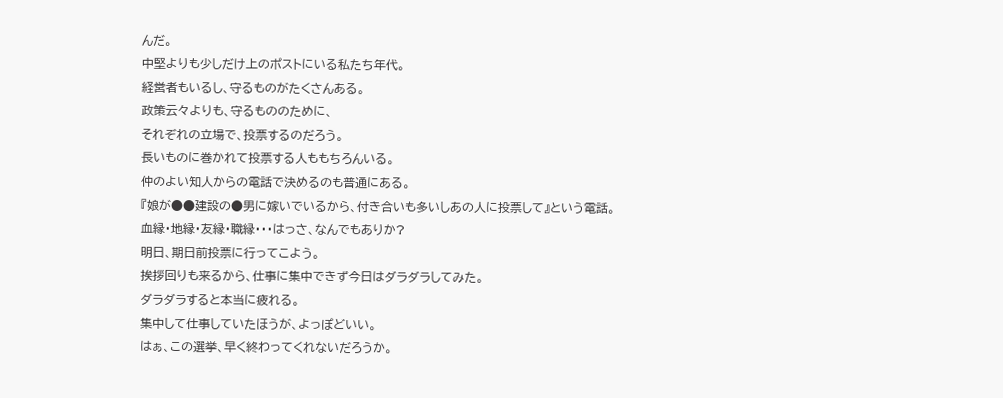んだ。
中堅よりも少しだけ上のポストにいる私たち年代。
経営者もいるし、守るものがたくさんある。
政策云々よりも、守るもののために、
それぞれの立場で、投票するのだろう。
長いものに巻かれて投票する人ももちろんいる。
仲のよい知人からの電話で決めるのも普通にある。
『娘が●●建設の●男に嫁いでいるから、付き合いも多いしあの人に投票して』という電話。
血縁・地縁・友縁・職縁・・・はっさ、なんでもありか?
明日、期日前投票に行ってこよう。
挨拶回りも来るから、仕事に集中できず今日はダラダラしてみた。
ダラダラすると本当に疲れる。
集中して仕事していたほうが、よっぽどいい。
はぁ、この選挙、早く終わってくれないだろうか。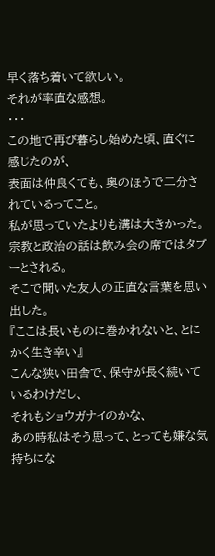早く落ち着いて欲しい。
それが率直な感想。
・・・
この地で再び暮らし始めた頃、直ぐに感じたのが、
表面は仲良くても、奥のほうで二分されているってこと。
私が思っていたよりも溝は大きかった。
宗教と政治の話は飲み会の席ではタブーとされる。
そこで聞いた友人の正直な言葉を思い出した。
『ここは長いものに巻かれないと、とにかく生き辛い』
こんな狭い田舎で、保守が長く続いているわけだし、
それもショウガナイのかな、
あの時私はそう思って、とっても嫌な気持ちにな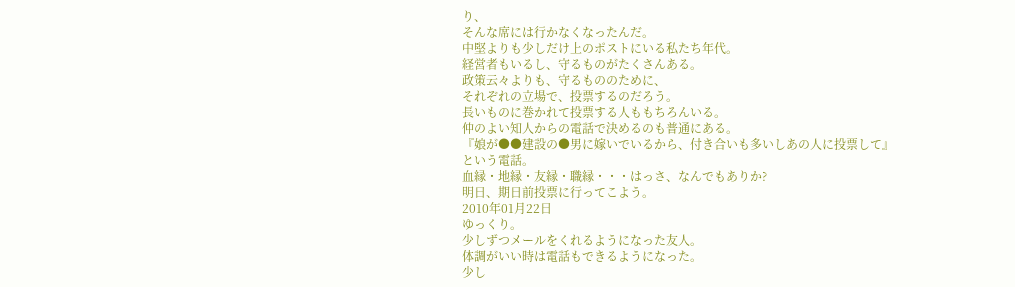り、
そんな席には行かなくなったんだ。
中堅よりも少しだけ上のポストにいる私たち年代。
経営者もいるし、守るものがたくさんある。
政策云々よりも、守るもののために、
それぞれの立場で、投票するのだろう。
長いものに巻かれて投票する人ももちろんいる。
仲のよい知人からの電話で決めるのも普通にある。
『娘が●●建設の●男に嫁いでいるから、付き合いも多いしあの人に投票して』という電話。
血縁・地縁・友縁・職縁・・・はっさ、なんでもありか?
明日、期日前投票に行ってこよう。
2010年01月22日
ゆっくり。
少しずつメールをくれるようになった友人。
体調がいい時は電話もできるようになった。
少し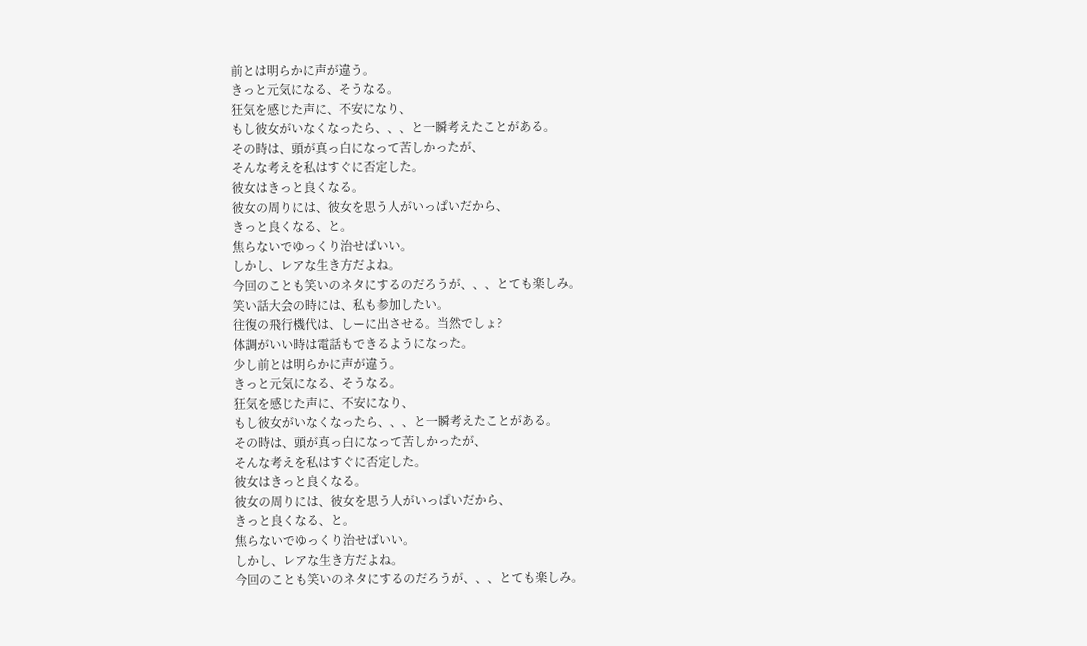前とは明らかに声が違う。
きっと元気になる、そうなる。
狂気を感じた声に、不安になり、
もし彼女がいなくなったら、、、と一瞬考えたことがある。
その時は、頭が真っ白になって苦しかったが、
そんな考えを私はすぐに否定した。
彼女はきっと良くなる。
彼女の周りには、彼女を思う人がいっぱいだから、
きっと良くなる、と。
焦らないでゆっくり治せばいい。
しかし、レアな生き方だよね。
今回のことも笑いのネタにするのだろうが、、、とても楽しみ。
笑い話大会の時には、私も参加したい。
往復の飛行機代は、しーに出させる。当然でしょ?
体調がいい時は電話もできるようになった。
少し前とは明らかに声が違う。
きっと元気になる、そうなる。
狂気を感じた声に、不安になり、
もし彼女がいなくなったら、、、と一瞬考えたことがある。
その時は、頭が真っ白になって苦しかったが、
そんな考えを私はすぐに否定した。
彼女はきっと良くなる。
彼女の周りには、彼女を思う人がいっぱいだから、
きっと良くなる、と。
焦らないでゆっくり治せばいい。
しかし、レアな生き方だよね。
今回のことも笑いのネタにするのだろうが、、、とても楽しみ。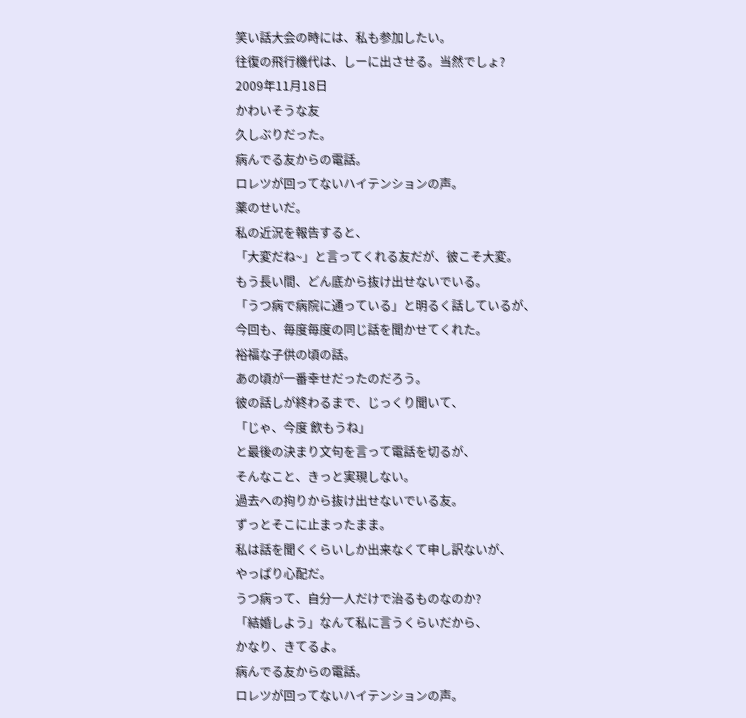笑い話大会の時には、私も参加したい。
往復の飛行機代は、しーに出させる。当然でしょ?
2009年11月18日
かわいそうな友
久しぶりだった。
病んでる友からの電話。
ロレツが回ってないハイテンションの声。
薬のせいだ。
私の近況を報告すると、
「大変だね~」と言ってくれる友だが、彼こそ大変。
もう長い間、どん底から抜け出せないでいる。
「うつ病で病院に通っている」と明るく話しているが、
今回も、毎度毎度の同じ話を聞かせてくれた。
裕福な子供の頃の話。
あの頃が一番幸せだったのだろう。
彼の話しが終わるまで、じっくり聞いて、
「じゃ、今度 飲もうね」
と最後の決まり文句を言って電話を切るが、
そんなこと、きっと実現しない。
過去への拘りから抜け出せないでいる友。
ずっとそこに止まったまま。
私は話を聞くくらいしか出来なくて申し訳ないが、
やっぱり心配だ。
うつ病って、自分一人だけで治るものなのか?
「結婚しよう」なんて私に言うくらいだから、
かなり、きてるよ。
病んでる友からの電話。
ロレツが回ってないハイテンションの声。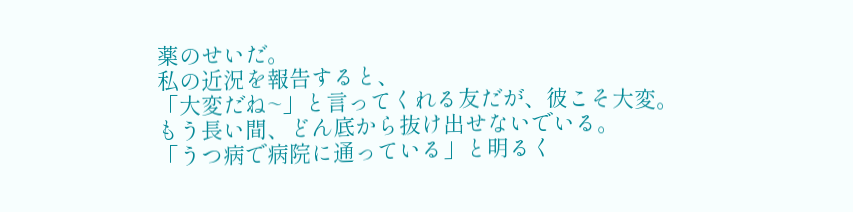薬のせいだ。
私の近況を報告すると、
「大変だね~」と言ってくれる友だが、彼こそ大変。
もう長い間、どん底から抜け出せないでいる。
「うつ病で病院に通っている」と明るく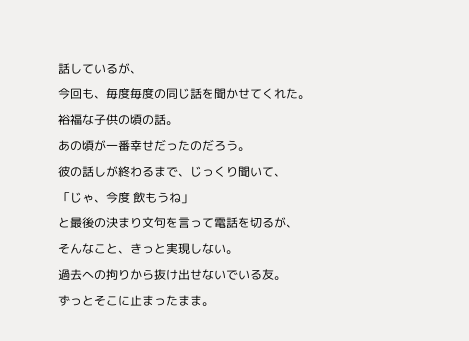話しているが、
今回も、毎度毎度の同じ話を聞かせてくれた。
裕福な子供の頃の話。
あの頃が一番幸せだったのだろう。
彼の話しが終わるまで、じっくり聞いて、
「じゃ、今度 飲もうね」
と最後の決まり文句を言って電話を切るが、
そんなこと、きっと実現しない。
過去への拘りから抜け出せないでいる友。
ずっとそこに止まったまま。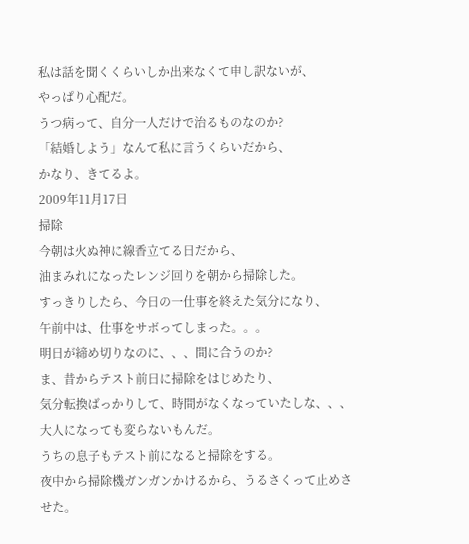私は話を聞くくらいしか出来なくて申し訳ないが、
やっぱり心配だ。
うつ病って、自分一人だけで治るものなのか?
「結婚しよう」なんて私に言うくらいだから、
かなり、きてるよ。
2009年11月17日
掃除
今朝は火ぬ神に線香立てる日だから、
油まみれになったレンジ回りを朝から掃除した。
すっきりしたら、今日の一仕事を終えた気分になり、
午前中は、仕事をサボってしまった。。。
明日が締め切りなのに、、、間に合うのか?
ま、昔からテスト前日に掃除をはじめたり、
気分転換ばっかりして、時間がなくなっていたしな、、、
大人になっても変らないもんだ。
うちの息子もテスト前になると掃除をする。
夜中から掃除機ガンガンかけるから、うるさくって止めさせた。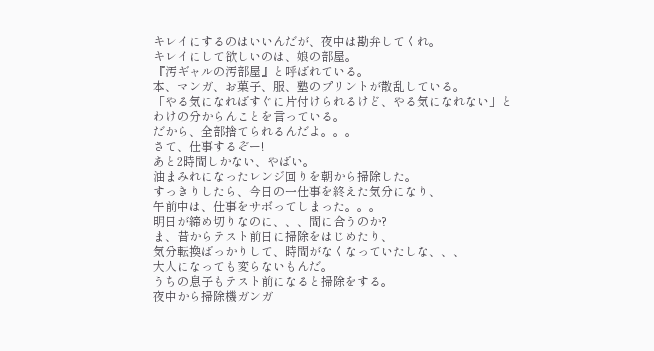キレイにするのはいいんだが、夜中は勘弁してくれ。
キレイにして欲しいのは、娘の部屋。
『汚ギャルの汚部屋』と呼ばれている。
本、マンガ、お菓子、服、塾のプリントが散乱している。
「やる気になればすぐに片付けられるけど、やる気になれない」と
わけの分からんことを言っている。
だから、全部捨てられるんだよ。。。
さて、仕事するぞー!
あと2時間しかない、やばい。
油まみれになったレンジ回りを朝から掃除した。
すっきりしたら、今日の一仕事を終えた気分になり、
午前中は、仕事をサボってしまった。。。
明日が締め切りなのに、、、間に合うのか?
ま、昔からテスト前日に掃除をはじめたり、
気分転換ばっかりして、時間がなくなっていたしな、、、
大人になっても変らないもんだ。
うちの息子もテスト前になると掃除をする。
夜中から掃除機ガンガ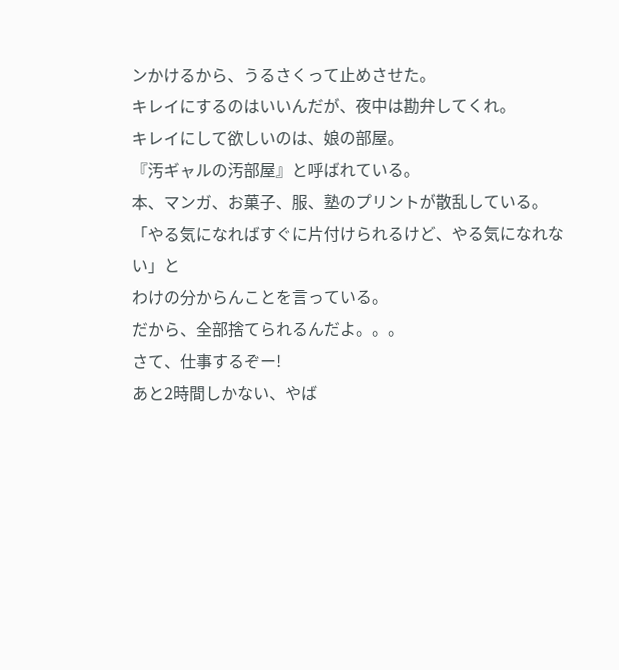ンかけるから、うるさくって止めさせた。
キレイにするのはいいんだが、夜中は勘弁してくれ。
キレイにして欲しいのは、娘の部屋。
『汚ギャルの汚部屋』と呼ばれている。
本、マンガ、お菓子、服、塾のプリントが散乱している。
「やる気になればすぐに片付けられるけど、やる気になれない」と
わけの分からんことを言っている。
だから、全部捨てられるんだよ。。。
さて、仕事するぞー!
あと2時間しかない、やば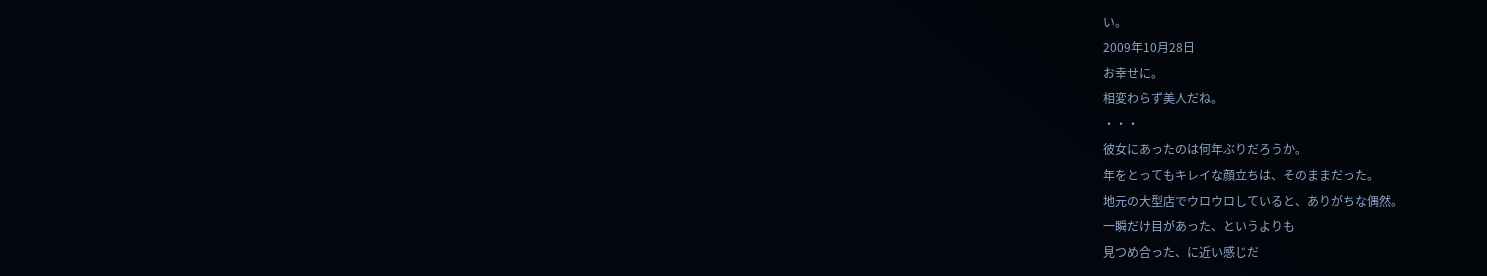い。
2009年10月28日
お幸せに。
相変わらず美人だね。
・・・
彼女にあったのは何年ぶりだろうか。
年をとってもキレイな顔立ちは、そのままだった。
地元の大型店でウロウロしていると、ありがちな偶然。
一瞬だけ目があった、というよりも
見つめ合った、に近い感じだ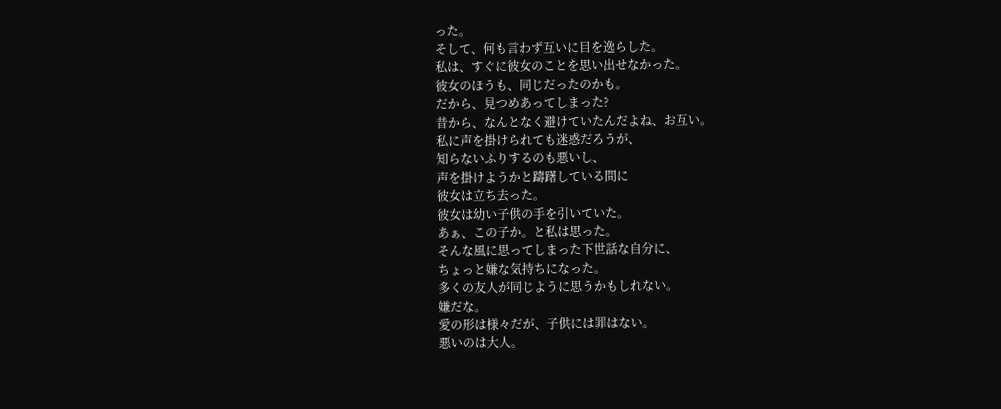った。
そして、何も言わず互いに目を逸らした。
私は、すぐに彼女のことを思い出せなかった。
彼女のほうも、同じだったのかも。
だから、見つめあってしまった?
昔から、なんとなく避けていたんだよね、お互い。
私に声を掛けられても迷惑だろうが、
知らないふりするのも悪いし、
声を掛けようかと躊躇している間に
彼女は立ち去った。
彼女は幼い子供の手を引いていた。
あぁ、この子か。と私は思った。
そんな風に思ってしまった下世話な自分に、
ちょっと嫌な気持ちになった。
多くの友人が同じように思うかもしれない。
嫌だな。
愛の形は様々だが、子供には罪はない。
悪いのは大人。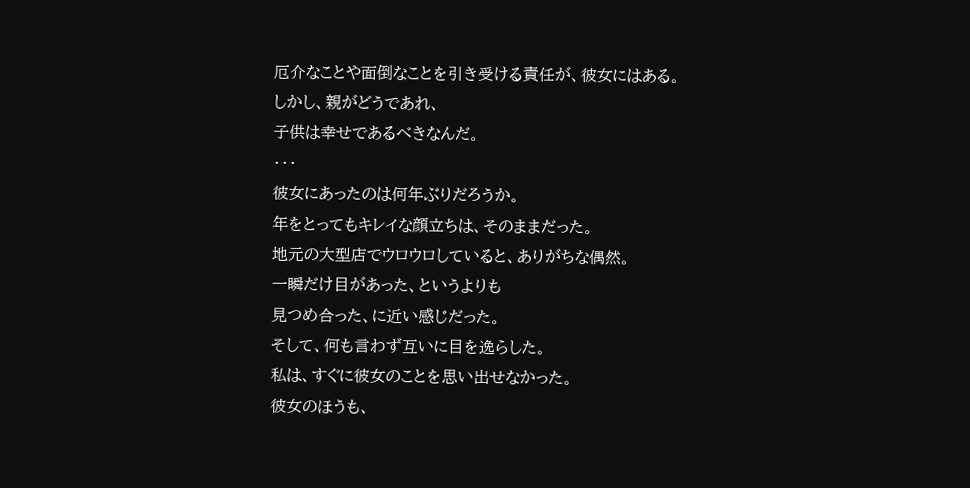厄介なことや面倒なことを引き受ける責任が、彼女にはある。
しかし、親がどうであれ、
子供は幸せであるべきなんだ。
・・・
彼女にあったのは何年ぶりだろうか。
年をとってもキレイな顔立ちは、そのままだった。
地元の大型店でウロウロしていると、ありがちな偶然。
一瞬だけ目があった、というよりも
見つめ合った、に近い感じだった。
そして、何も言わず互いに目を逸らした。
私は、すぐに彼女のことを思い出せなかった。
彼女のほうも、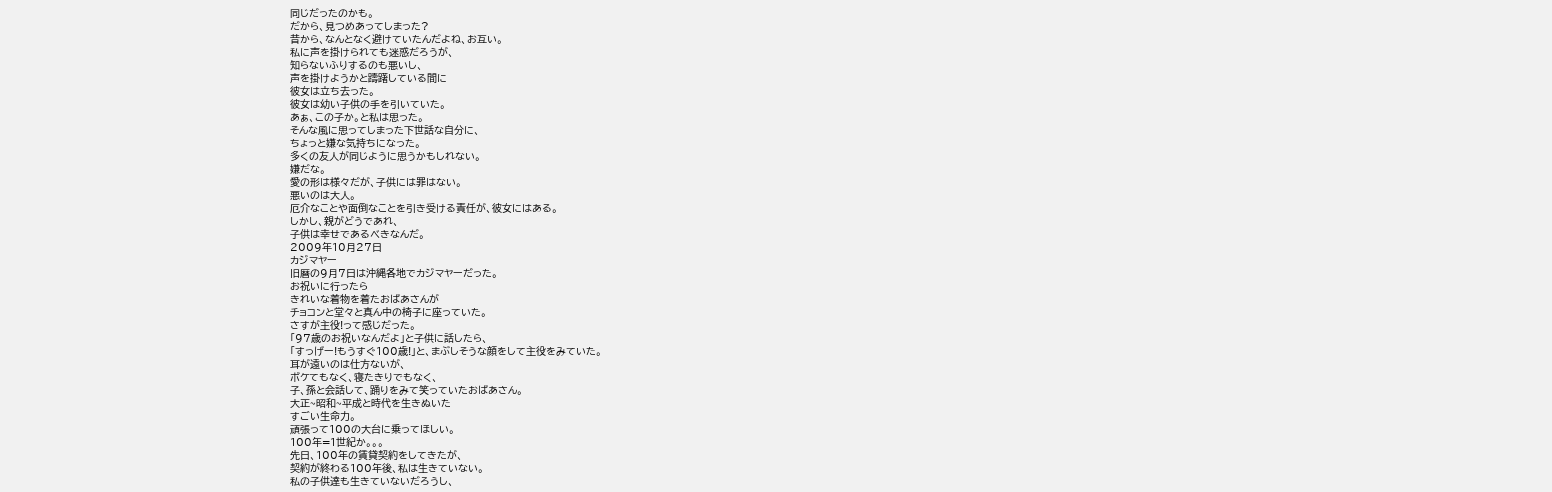同じだったのかも。
だから、見つめあってしまった?
昔から、なんとなく避けていたんだよね、お互い。
私に声を掛けられても迷惑だろうが、
知らないふりするのも悪いし、
声を掛けようかと躊躇している間に
彼女は立ち去った。
彼女は幼い子供の手を引いていた。
あぁ、この子か。と私は思った。
そんな風に思ってしまった下世話な自分に、
ちょっと嫌な気持ちになった。
多くの友人が同じように思うかもしれない。
嫌だな。
愛の形は様々だが、子供には罪はない。
悪いのは大人。
厄介なことや面倒なことを引き受ける責任が、彼女にはある。
しかし、親がどうであれ、
子供は幸せであるべきなんだ。
2009年10月27日
カジマヤー
旧暦の9月7日は沖縄各地でカジマヤーだった。
お祝いに行ったら
きれいな着物を着たおばあさんが
チョコンと堂々と真ん中の椅子に座っていた。
さすが主役!って感じだった。
「97歳のお祝いなんだよ」と子供に話したら、
「すっげー!もうすぐ100歳!」と、まぶしそうな顔をして主役をみていた。
耳が遠いのは仕方ないが、
ボケてもなく、寝たきりでもなく、
子、孫と会話して、踊りをみて笑っていたおばあさん。
大正~昭和~平成と時代を生きぬいた
すごい生命力。
頑張って100の大台に乗ってほしい。
100年=1世紀か。。。
先日、100年の賃貸契約をしてきたが、
契約が終わる100年後、私は生きていない。
私の子供達も生きていないだろうし、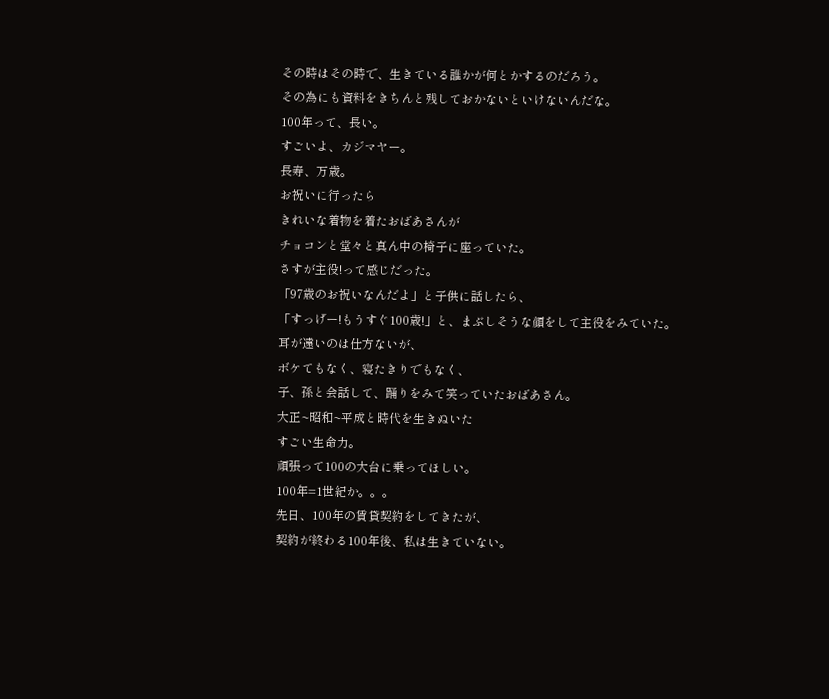その時はその時で、生きている誰かが何とかするのだろう。
その為にも資料をきちんと残しておかないといけないんだな。
100年って、長い。
すごいよ、カジマヤー。
長寿、万歳。
お祝いに行ったら
きれいな着物を着たおばあさんが
チョコンと堂々と真ん中の椅子に座っていた。
さすが主役!って感じだった。
「97歳のお祝いなんだよ」と子供に話したら、
「すっげー!もうすぐ100歳!」と、まぶしそうな顔をして主役をみていた。
耳が遠いのは仕方ないが、
ボケてもなく、寝たきりでもなく、
子、孫と会話して、踊りをみて笑っていたおばあさん。
大正~昭和~平成と時代を生きぬいた
すごい生命力。
頑張って100の大台に乗ってほしい。
100年=1世紀か。。。
先日、100年の賃貸契約をしてきたが、
契約が終わる100年後、私は生きていない。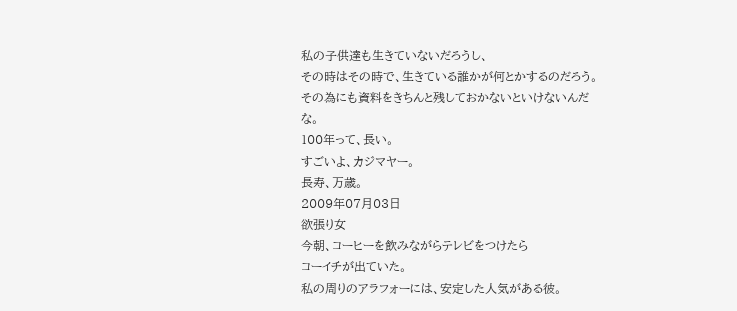私の子供達も生きていないだろうし、
その時はその時で、生きている誰かが何とかするのだろう。
その為にも資料をきちんと残しておかないといけないんだな。
100年って、長い。
すごいよ、カジマヤー。
長寿、万歳。
2009年07月03日
欲張り女
今朝、コーヒーを飲みながらテレビをつけたら
コーイチが出ていた。
私の周りのアラフォーには、安定した人気がある彼。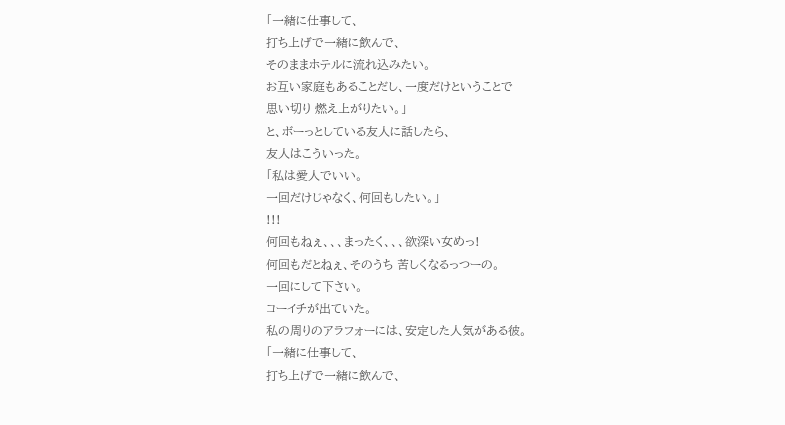「一緒に仕事して、
打ち上げで一緒に飲んで、
そのままホテルに流れ込みたい。
お互い家庭もあることだし、一度だけということで
思い切り 燃え上がりたい。」
と、ボーっとしている友人に話したら、
友人はこういった。
「私は愛人でいい。
一回だけじゃなく、何回もしたい。」
!!!
何回もねぇ、、、まったく、、、欲深い女めっ!
何回もだとねぇ、そのうち 苦しくなるっつーの。
一回にして下さい。
コーイチが出ていた。
私の周りのアラフォーには、安定した人気がある彼。
「一緒に仕事して、
打ち上げで一緒に飲んで、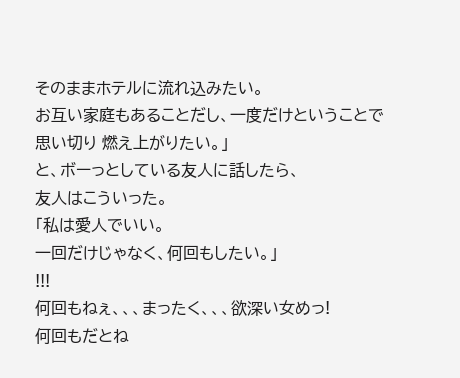そのままホテルに流れ込みたい。
お互い家庭もあることだし、一度だけということで
思い切り 燃え上がりたい。」
と、ボーっとしている友人に話したら、
友人はこういった。
「私は愛人でいい。
一回だけじゃなく、何回もしたい。」
!!!
何回もねぇ、、、まったく、、、欲深い女めっ!
何回もだとね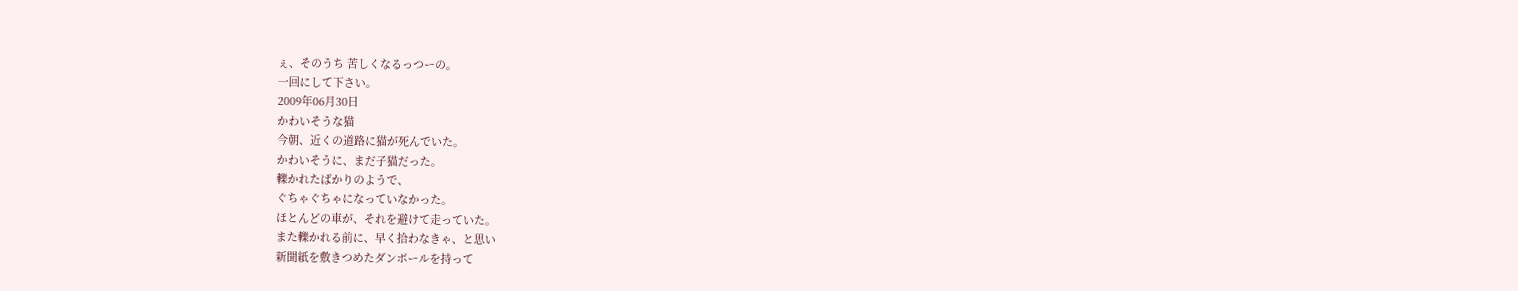ぇ、そのうち 苦しくなるっつーの。
一回にして下さい。
2009年06月30日
かわいそうな猫
今朝、近くの道路に猫が死んでいた。
かわいそうに、まだ子猫だった。
轢かれたばかりのようで、
ぐちゃぐちゃになっていなかった。
ほとんどの車が、それを避けて走っていた。
また轢かれる前に、早く拾わなきゃ、と思い
新聞紙を敷きつめたダンボールを持って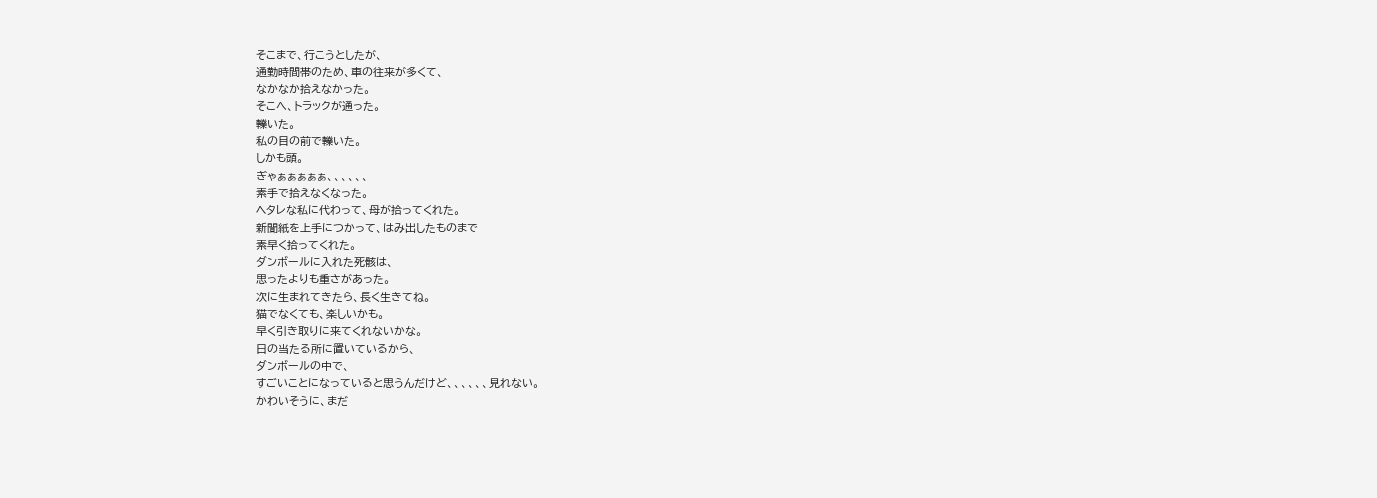そこまで、行こうとしたが、
通勤時間帯のため、車の往来が多くて、
なかなか拾えなかった。
そこへ、トラックが通った。
轢いた。
私の目の前で轢いた。
しかも頭。
ぎゃぁぁぁぁぁ、、、、、、
素手で拾えなくなった。
ヘタレな私に代わって、母が拾ってくれた。
新聞紙を上手につかって、はみ出したものまで
素早く拾ってくれた。
ダンボールに入れた死骸は、
思ったよりも重さがあった。
次に生まれてきたら、長く生きてね。
猫でなくても、楽しいかも。
早く引き取りに来てくれないかな。
日の当たる所に置いているから、
ダンボールの中で、
すごいことになっていると思うんだけど、、、、、、見れない。
かわいそうに、まだ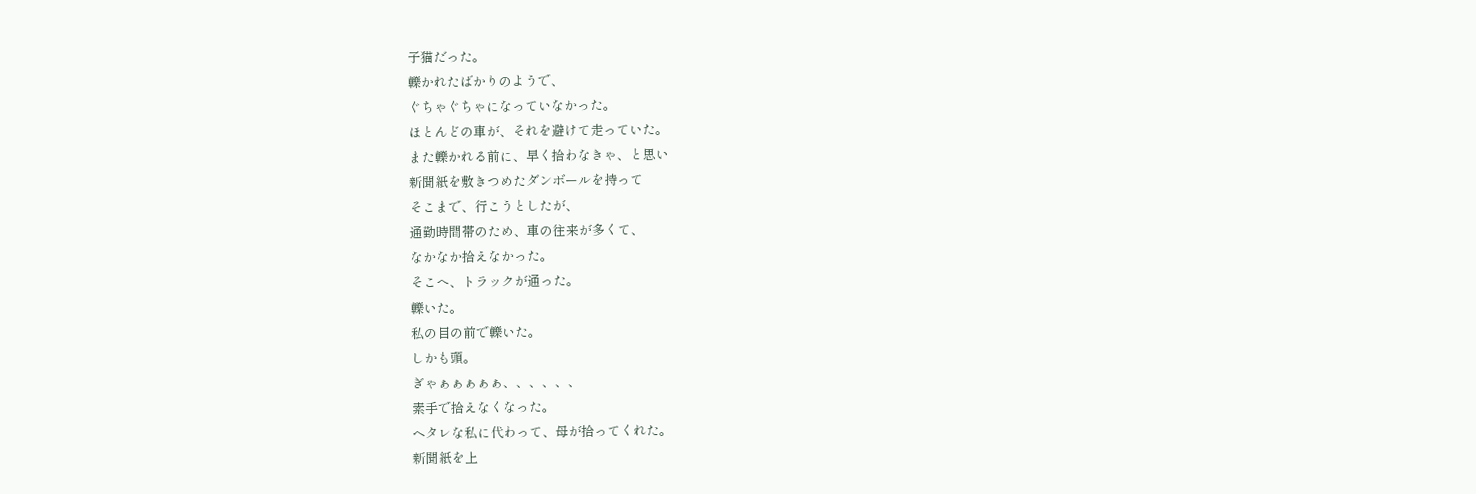子猫だった。
轢かれたばかりのようで、
ぐちゃぐちゃになっていなかった。
ほとんどの車が、それを避けて走っていた。
また轢かれる前に、早く拾わなきゃ、と思い
新聞紙を敷きつめたダンボールを持って
そこまで、行こうとしたが、
通勤時間帯のため、車の往来が多くて、
なかなか拾えなかった。
そこへ、トラックが通った。
轢いた。
私の目の前で轢いた。
しかも頭。
ぎゃぁぁぁぁぁ、、、、、、
素手で拾えなくなった。
ヘタレな私に代わって、母が拾ってくれた。
新聞紙を上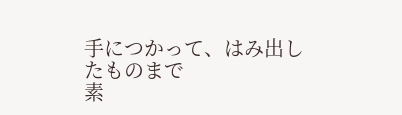手につかって、はみ出したものまで
素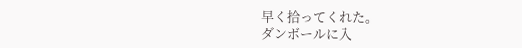早く拾ってくれた。
ダンボールに入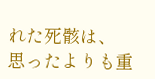れた死骸は、
思ったよりも重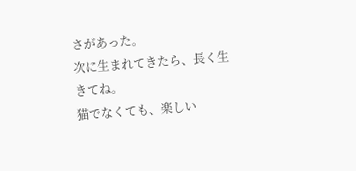さがあった。
次に生まれてきたら、長く生きてね。
猫でなくても、楽しい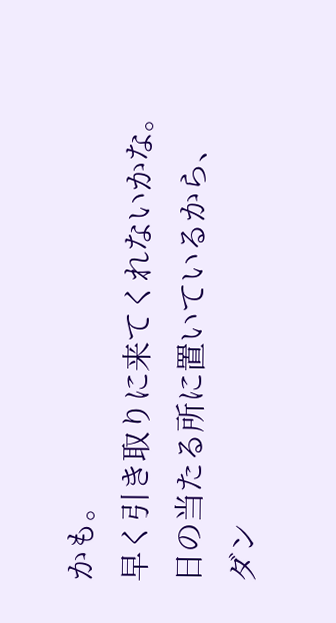かも。
早く引き取りに来てくれないかな。
日の当たる所に置いているから、
ダン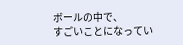ボールの中で、
すごいことになってい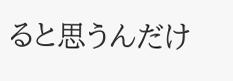ると思うんだけ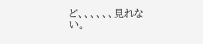ど、、、、、、見れない。